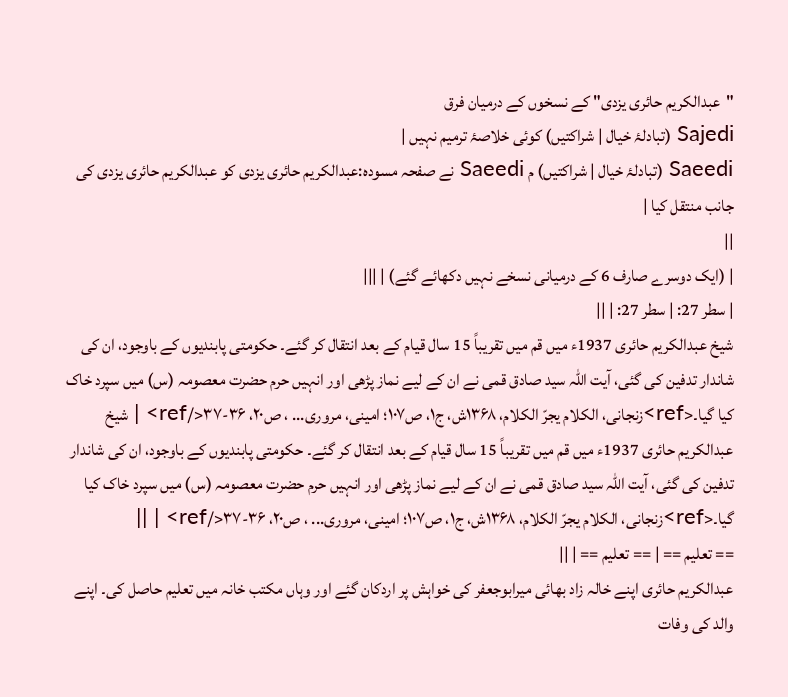"عبدالکریم حائری یزدی" کے نسخوں کے درمیان فرق
Sajedi (تبادلۂ خیال | شراکتیں) کوئی خلاصۂ ترمیم نہیں |
Saeedi (تبادلۂ خیال | شراکتیں) م Saeedi نے صفحہ مسودہ:عبدالکریم حائری یزدی کو عبدالکریم حائری یزدی کی جانب منتقل کیا |
||
| (ایک دوسرے صارف 6 کے درمیانی نسخے نہیں دکھائے گئے) | |||
| سطر 27: | سطر 27: | ||
شیخ عبدالکریم حائری 1937ء میں قم میں تقریباً 15 سال قیام کے بعد انتقال کر گئے۔ حکومتی پابندیوں کے باوجود، ان کی شاندار تدفین کی گئی، آیت اللہ سید صادق قمی نے ان کے لیے نماز پڑھی اور انہیں حرم حضرت معصومہ (س) میں سپرد خاک کیا گیا۔<ref>زنجانی، الکلام یجرّ الکلام، ۱۳۶۸ش، ج۱، ص۱۰۷؛ امینی، مروری... ، ص۲۰، ۳۶-۳۷</ref> | شیخ عبدالکریم حائری 1937ء میں قم میں تقریباً 15 سال قیام کے بعد انتقال کر گئے۔ حکومتی پابندیوں کے باوجود، ان کی شاندار تدفین کی گئی، آیت اللہ سید صادق قمی نے ان کے لیے نماز پڑھی اور انہیں حرم حضرت معصومہ (س) میں سپرد خاک کیا گیا۔<ref>زنجانی، الکلام یجرّ الکلام، ۱۳۶۸ش، ج۱، ص۱۰۷؛ امینی، مروری... ، ص۲۰، ۳۶-۳۷</ref> | ||
== تعلیم == | == تعلیم == | ||
عبدالکریم حائری اپنے خالہ زاد بھائی میرابوجعفر کی خواہش پر اردکان گئے اور وہاں مکتب خانہ میں تعلیم حاصل کی۔ اپنے والد کی وفات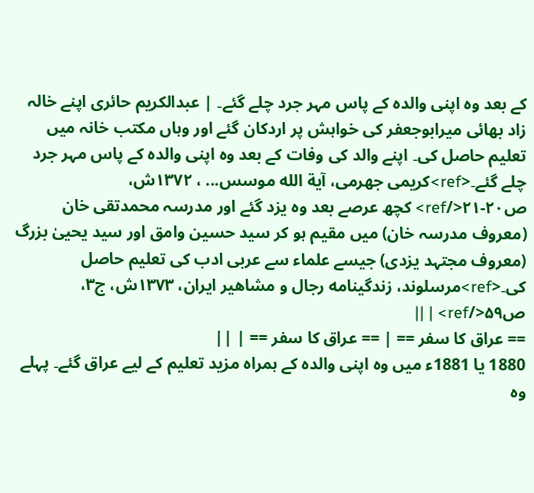کے بعد وہ اپنی والدہ کے پاس مہر جرد چلے گئے۔ | عبدالکریم حائری اپنے خالہ زاد بھائی میرابوجعفر کی خواہش پر اردکان گئے اور وہاں مکتب خانہ میں تعلیم حاصل کی۔ اپنے والد کی وفات کے بعد وہ اپنی والدہ کے پاس مہر جرد چلے گئے۔<ref>کریمی جهرمی، آیة الله موسس... ، ۱۳۷۲ش، ص۲۰-۲۱</ref> کچھ عرصے بعد وہ یزد گئے اور مدرسہ محمدتقی خان (معروف مدرسہ خان) میں مقیم ہو کر سید حسین وامق اور سید یحییٰ بزرگ (معروف مجتہد یزدی) جیسے علماء سے عربی ادب کی تعلیم حاصل کی۔<ref>مرسلوند، زندگینامه رجال و مشاهیر ایران، ۱۳۷۳ش، ج۳، ص۵۹</ref> | ||
== عراق کا سفر == | == عراق کا سفر == | ||
1880 یا 1881ء میں وہ اپنی والدہ کے ہمراہ مزید تعلیم کے لیے عراق گئے۔ پہلے وہ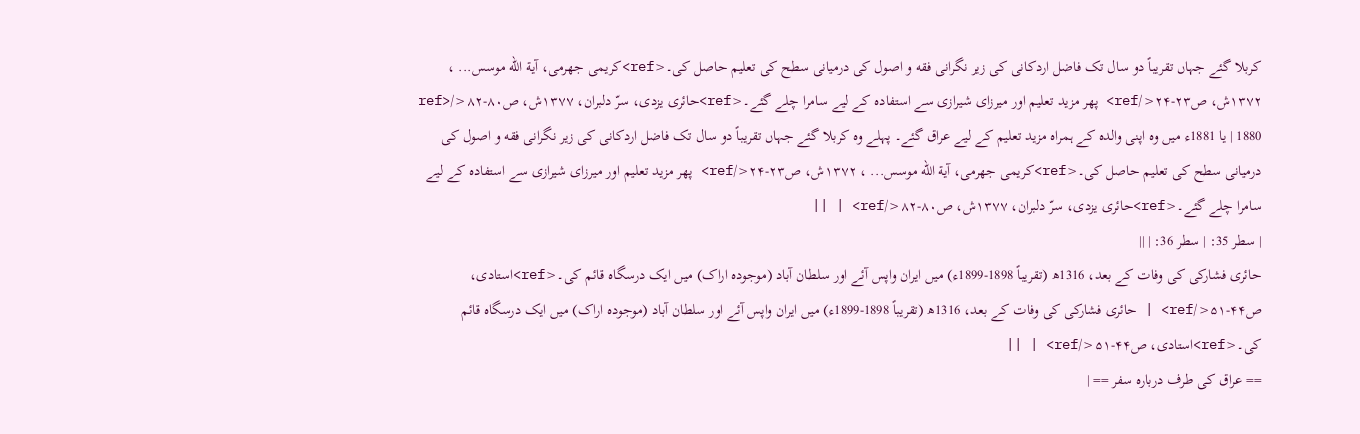کربلا گئے جہاں تقریباً دو سال تک فاضل اردکانی کی زیر نگرانی فقه و اصول کی درمیانی سطح کی تعلیم حاصل کی۔<ref>کریمی جهرمی، آیة الله موسس... ، ۱۳۷۲ش، ص۲۳-۲۴</ref> پھر مزید تعلیم اور میرزای شیرازی سے استفادہ کے لیے سامرا چلے گئے۔<ref>حائری یزدی، سرّ دلبران، ۱۳۷۷ش، ص۸۰-۸۲</ref> | 1880 یا 1881ء میں وہ اپنی والدہ کے ہمراہ مزید تعلیم کے لیے عراق گئے۔ پہلے وہ کربلا گئے جہاں تقریباً دو سال تک فاضل اردکانی کی زیر نگرانی فقه و اصول کی درمیانی سطح کی تعلیم حاصل کی۔<ref>کریمی جهرمی، آیة الله موسس... ، ۱۳۷۲ش، ص۲۳-۲۴</ref> پھر مزید تعلیم اور میرزای شیرازی سے استفادہ کے لیے سامرا چلے گئے۔<ref>حائری یزدی، سرّ دلبران، ۱۳۷۷ش، ص۸۰-۸۲</ref> | ||
| سطر 35: | سطر 36: | ||
حائری فشارکی کی وفات کے بعد، 1316ھ (تقریباً 1898-1899ء) میں ایران واپس آئے اور سلطان آباد (موجودہ اراک) میں ایک درسگاہ قائم کی۔<ref>استادی، ص۴۴-۵۱</ref> | حائری فشارکی کی وفات کے بعد، 1316ھ (تقریباً 1898-1899ء) میں ایران واپس آئے اور سلطان آباد (موجودہ اراک) میں ایک درسگاہ قائم کی۔<ref>استادی، ص۴۴-۵۱</ref> | ||
== عراق کی طرف درباره سفر == |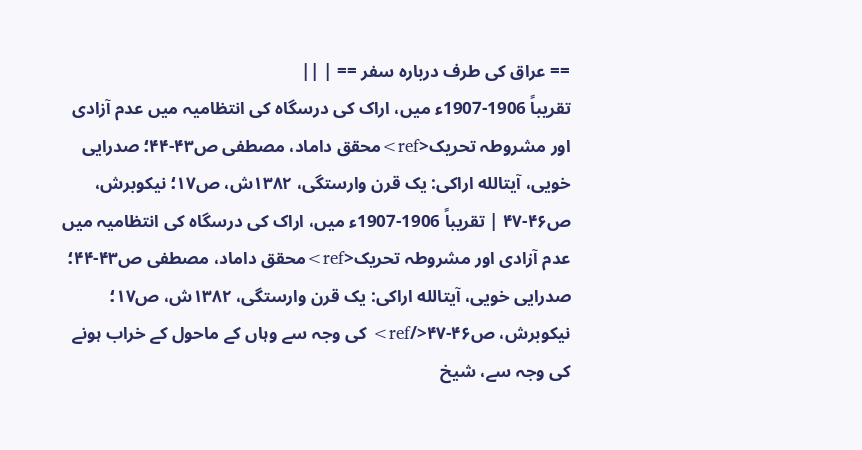== عراق کی طرف درباره سفر == | ||
تقریباً 1906-1907ء میں، اراک کی درسگاہ کی انتظامیہ میں عدم آزادی اور مشروطہ تحریک<ref>محقق داماد، مصطفی ص۴۳-۴۴؛ صدرایی خویی، آیتالله اراکی: یک قرن وارستگی، ۱۳۸۲ش، ص۱۷؛ نیکوبرش، ص۴۶-۴۷ | تقریباً 1906-1907ء میں، اراک کی درسگاہ کی انتظامیہ میں عدم آزادی اور مشروطہ تحریک<ref>محقق داماد، مصطفی ص۴۳-۴۴؛ صدرایی خویی، آیتالله اراکی: یک قرن وارستگی، ۱۳۸۲ش، ص۱۷؛ نیکوبرش، ص۴۶-۴۷</ref> کی وجہ سے وہاں کے ماحول کے خراب ہونے کی وجہ سے، شیخ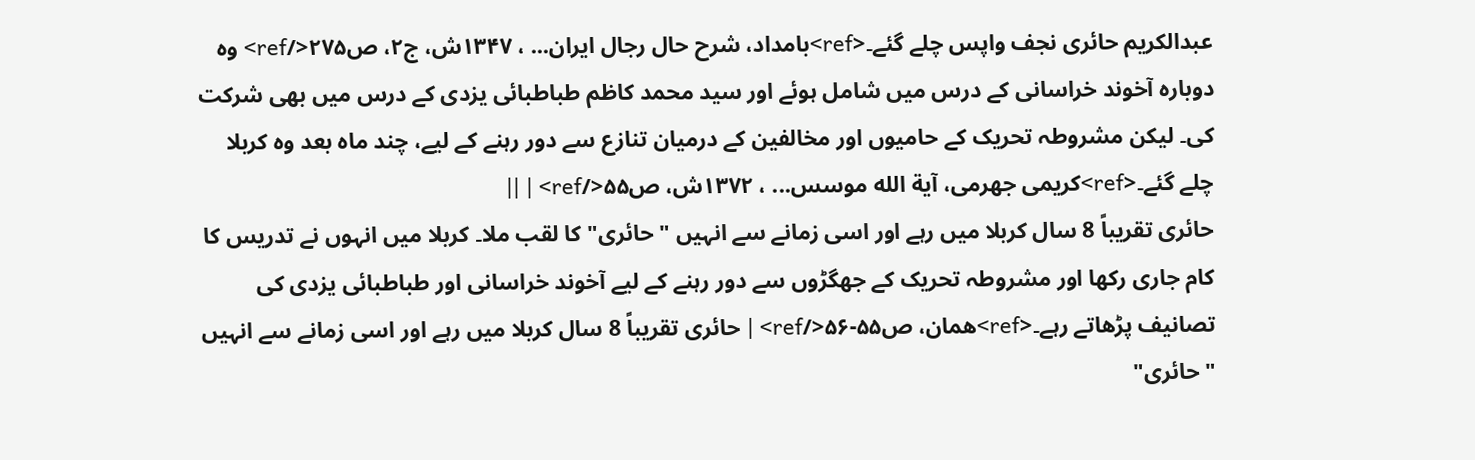عبدالکریم حائری نجف واپس چلے گئے۔<ref>بامداد، شرح حال رجال ایران... ، ۱۳۴۷ش، ج۲، ص۲۷۵</ref> وہ دوبارہ آخوند خراسانی کے درس میں شامل ہوئے اور سید محمد کاظم طباطبائی یزدی کے درس میں بھی شرکت کی۔ لیکن مشروطہ تحریک کے حامیوں اور مخالفین کے درمیان تنازع سے دور رہنے کے لیے، چند ماہ بعد وہ کربلا چلے گئے۔<ref>کریمی جهرمی، آیة الله موسس... ، ۱۳۷۲ش، ص۵۵</ref> | ||
حائری تقریباً 8 سال کربلا میں رہے اور اسی زمانے سے انہیں "حائری" کا لقب ملا۔ کربلا میں انہوں نے تدریس کا کام جاری رکھا اور مشروطہ تحریک کے جھگڑوں سے دور رہنے کے لیے آخوند خراسانی اور طباطبائی یزدی کی تصانیف پڑھاتے رہے۔<ref>همان، ص۵۵-۵۶</ref> | حائری تقریباً 8 سال کربلا میں رہے اور اسی زمانے سے انہیں "حائری"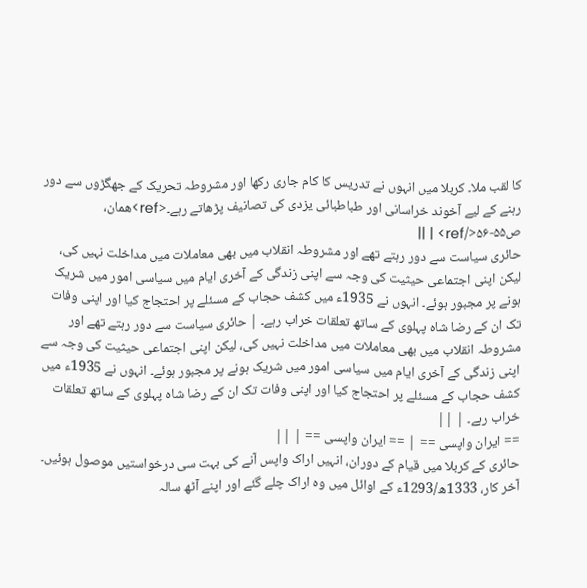کا لقب ملا۔ کربلا میں انہوں نے تدریس کا کام جاری رکھا اور مشروطہ تحریک کے جھگڑوں سے دور رہنے کے لیے آخوند خراسانی اور طباطبائی یزدی کی تصانیف پڑھاتے رہے۔<ref>همان، ص۵۵-۵۶</ref> | ||
حائری سیاست سے دور رہتے تھے اور مشروطہ انقلاب میں بھی معاملات میں مداخلت نہیں کی، لیکن اپنی اجتماعی حیثیت کی وجہ سے اپنی زندگی کے آخری ایام میں سیاسی امور میں شریک ہونے پر مجبور ہوئے۔ انہوں نے 1935ء میں کشف حجاب کے مسئلے پر احتجاج کیا اور اپنی وفات تک ان کے رضا شاہ پہلوی کے ساتھ تعلقات خراب رہے۔ | حائری سیاست سے دور رہتے تھے اور مشروطہ انقلاب میں بھی معاملات میں مداخلت نہیں کی، لیکن اپنی اجتماعی حیثیت کی وجہ سے اپنی زندگی کے آخری ایام میں سیاسی امور میں شریک ہونے پر مجبور ہوئے۔ انہوں نے 1935ء میں کشف حجاب کے مسئلے پر احتجاج کیا اور اپنی وفات تک ان کے رضا شاہ پہلوی کے ساتھ تعلقات خراب رہے۔ | ||
== ایران واپسی == | == ایران واپسی == | ||
حائری کے کربلا میں قیام کے دوران، انہیں اراک واپس آنے کی بہت سی درخواستیں موصول ہوئیں۔ آخر کار، 1333ھ/1293ء کے اوائل میں وہ اراک چلے گئے اور اپنے آٹھ سالہ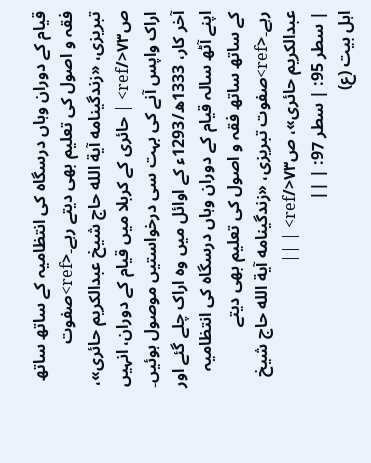قیام کے دوران وہاں درسگاہ کی انتظامیہ کے ساتھ ساتھ فقہ و اصول کی تعلیم بھی دیتے رہے۔<ref>صفوت تبریزی، «زندگینامه آیة الله حاج شیخ عبدالکریم حائری»، ص۷۳</ref> | حائری کے کربلا میں قیام کے دوران، انہیں اراک واپس آنے کی بہت سی درخواستیں موصول ہوئیں۔ آخر کار، 1333ھ/1293ء کے اوائل میں وہ اراک چلے گئے اور اپنے آٹھ سالہ قیام کے دوران وہاں درسگاہ کی انتظامیہ کے ساتھ ساتھ فقہ و اصول کی تعلیم بھی دیتے رہے۔<ref>صفوت تبریزی، «زندگینامه آیة الله حاج شیخ عبدالکریم حائری»، ص۷۳</ref> | ||
| سطر 95: | سطر 97: | ||
اہل بیت (ع)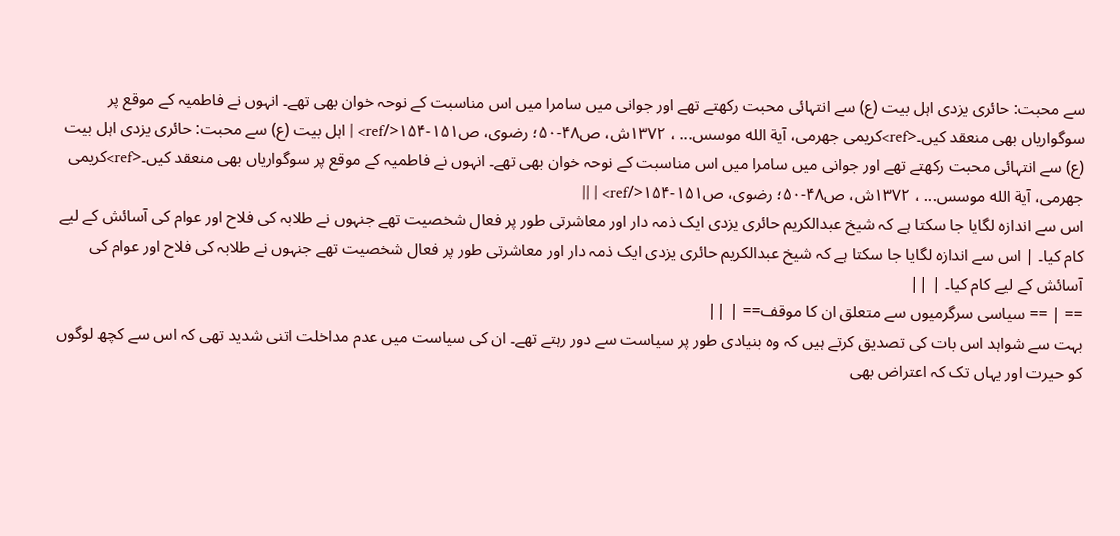سے محبت: حائری یزدی اہل بیت (ع) سے انتہائی محبت رکھتے تھے اور جوانی میں سامرا میں اس مناسبت کے نوحہ خوان بھی تھے۔ انہوں نے فاطمیہ کے موقع پر سوگواریاں بھی منعقد کیں۔<ref>کریمی جهرمی، آیة الله موسس... ، ۱۳۷۲ش، ص۴۸-۵۰؛ رضوی، ص۱۵۱-۱۵۴</ref> | اہل بیت (ع) سے محبت: حائری یزدی اہل بیت (ع) سے انتہائی محبت رکھتے تھے اور جوانی میں سامرا میں اس مناسبت کے نوحہ خوان بھی تھے۔ انہوں نے فاطمیہ کے موقع پر سوگواریاں بھی منعقد کیں۔<ref>کریمی جهرمی، آیة الله موسس... ، ۱۳۷۲ش، ص۴۸-۵۰؛ رضوی، ص۱۵۱-۱۵۴</ref> | ||
اس سے اندازہ لگایا جا سکتا ہے کہ شیخ عبدالکریم حائری یزدی ایک ذمہ دار اور معاشرتی طور پر فعال شخصیت تھے جنہوں نے طلابہ کی فلاح اور عوام کی آسائش کے لیے کام کیا۔ | اس سے اندازہ لگایا جا سکتا ہے کہ شیخ عبدالکریم حائری یزدی ایک ذمہ دار اور معاشرتی طور پر فعال شخصیت تھے جنہوں نے طلابہ کی فلاح اور عوام کی آسائش کے لیے کام کیا۔ | ||
== | == سیاسی سرگرمیوں سے متعلق ان کا موقف== | ||
بہت سے شواہد اس بات کی تصدیق کرتے ہیں کہ وہ بنیادی طور پر سیاست سے دور رہتے تھے۔ ان کی سیاست میں عدم مداخلت اتنی شدید تھی کہ اس سے کچھ لوگوں کو حیرت اور یہاں تک کہ اعتراض بھی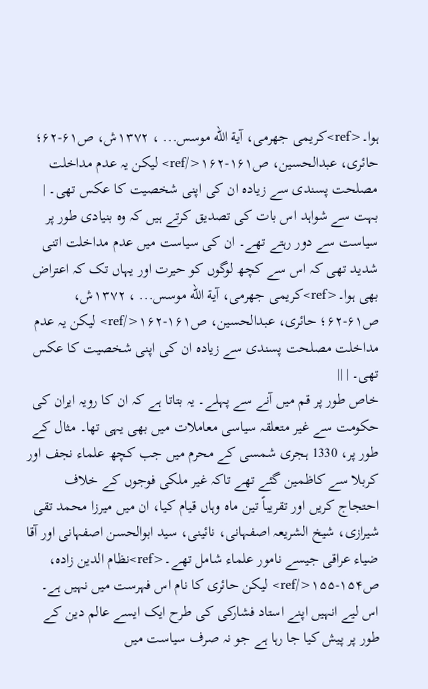ہوا۔<ref>کریمی جهرمی، آیة الله موسس... ، ۱۳۷۲ش، ص۶۱-۶۲؛ حائری، عبدالحسین، ص۱۶۱-۱۶۲</ref> لیکن یہ عدم مداخلت مصلحت پسندی سے زیادہ ان کی اپنی شخصیت کا عکس تھی۔ | بہت سے شواہد اس بات کی تصدیق کرتے ہیں کہ وہ بنیادی طور پر سیاست سے دور رہتے تھے۔ ان کی سیاست میں عدم مداخلت اتنی شدید تھی کہ اس سے کچھ لوگوں کو حیرت اور یہاں تک کہ اعتراض بھی ہوا۔<ref>کریمی جهرمی، آیة الله موسس... ، ۱۳۷۲ش، ص۶۱-۶۲؛ حائری، عبدالحسین، ص۱۶۱-۱۶۲</ref> لیکن یہ عدم مداخلت مصلحت پسندی سے زیادہ ان کی اپنی شخصیت کا عکس تھی۔ | ||
خاص طور پر قم میں آنے سے پہلے۔ یہ بتاتا ہے کہ ان کا رویہ ایران کی حکومت سے غیر متعلقہ سیاسی معاملات میں بھی یہی تھا۔ مثال کے طور پر، 1330 ہجری شمسی کے محرم میں جب کچھ علماء نجف اور کربلا سے کاظمین گئے تھے تاکہ غیر ملکی فوجوں کے خلاف احتجاج کریں اور تقریباً تین ماہ وہاں قیام کیا، ان میں میرزا محمد تقی شیرازی، شیخ الشریعہ اصفہانی، نائینی، سید ابوالحسن اصفہانی اور آقا ضیاء عراقی جیسے نامور علماء شامل تھے۔<ref>نظام الدین زاده، ص۱۵۴-۱۵۵</ref> لیکن حائری کا نام اس فہرست میں نہیں ہے۔ اس لیے انہیں اپنے استاد فشارکی کی طرح ایک ایسے عالم دین کے طور پر پیش کیا جا رہا ہے جو نہ صرف سیاست میں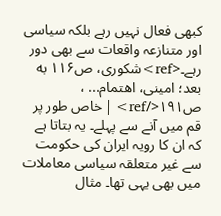کبھی فعال نہیں رہے بلکہ سیاسی اور متنازعہ واقعات سے بھی دور رہے۔<ref>شکوری، ص۱۱۶ به بعد؛ امینی، اهتمام... ، ص۱۹۱</ref> | خاص طور پر قم میں آنے سے پہلے۔ یہ بتاتا ہے کہ ان کا رویہ ایران کی حکومت سے غیر متعلقہ سیاسی معاملات میں بھی یہی تھا۔ مثال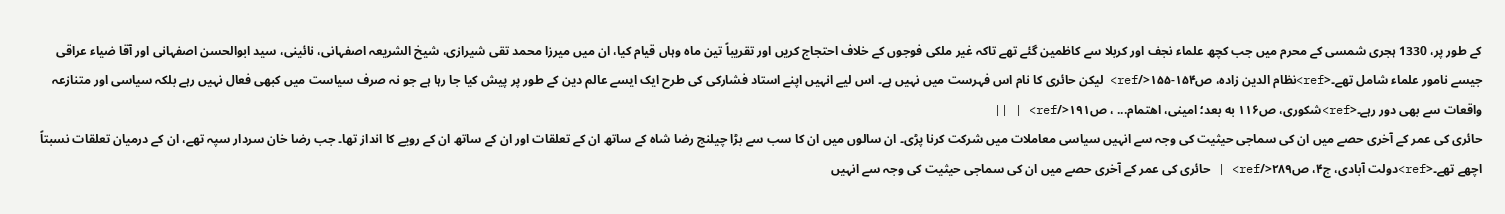کے طور پر، 1330 ہجری شمسی کے محرم میں جب کچھ علماء نجف اور کربلا سے کاظمین گئے تھے تاکہ غیر ملکی فوجوں کے خلاف احتجاج کریں اور تقریباً تین ماہ وہاں قیام کیا، ان میں میرزا محمد تقی شیرازی، شیخ الشریعہ اصفہانی، نائینی، سید ابوالحسن اصفہانی اور آقا ضیاء عراقی جیسے نامور علماء شامل تھے۔<ref>نظام الدین زاده، ص۱۵۴-۱۵۵</ref> لیکن حائری کا نام اس فہرست میں نہیں ہے۔ اس لیے انہیں اپنے استاد فشارکی کی طرح ایک ایسے عالم دین کے طور پر پیش کیا جا رہا ہے جو نہ صرف سیاست میں کبھی فعال نہیں رہے بلکہ سیاسی اور متنازعہ واقعات سے بھی دور رہے۔<ref>شکوری، ص۱۱۶ به بعد؛ امینی، اهتمام... ، ص۱۹۱</ref> | ||
حائری کی عمر کے آخری حصے میں ان کی سماجی حیثیت کی وجہ سے انہیں سیاسی معاملات میں شرکت کرنا پڑی۔ ان سالوں میں ان کا سب سے بڑا چیلنج رضا شاہ کے ساتھ ان کے تعلقات اور ان کے ساتھ ان کے رویے کا انداز تھا۔ جب رضا خان سردار سپہ تھے، ان کے درمیان تعلقات نسبتاً اچھے تھے۔<ref>دولت آبادی، ج۴، ص۲۸۹</ref> | حائری کی عمر کے آخری حصے میں ان کی سماجی حیثیت کی وجہ سے انہیں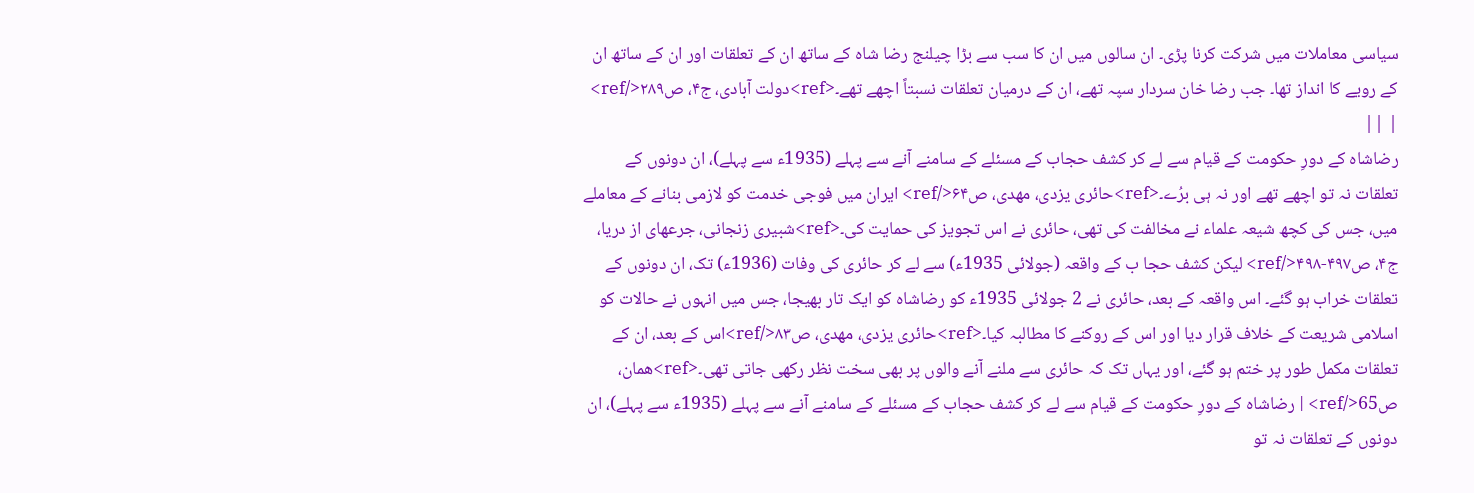سیاسی معاملات میں شرکت کرنا پڑی۔ ان سالوں میں ان کا سب سے بڑا چیلنج رضا شاہ کے ساتھ ان کے تعلقات اور ان کے ساتھ ان کے رویے کا انداز تھا۔ جب رضا خان سردار سپہ تھے، ان کے درمیان تعلقات نسبتاً اچھے تھے۔<ref>دولت آبادی، ج۴، ص۲۸۹</ref> | ||
رضاشاہ کے دورِ حکومت کے قیام سے لے کر کشف حجاب کے مسئلے کے سامنے آنے سے پہلے (1935ء سے پہلے)، ان دونوں کے تعلقات نہ تو اچھے تھے اور نہ ہی برُے۔<ref>حائری یزدی، مهدی، ص۶۴</ref> ایران میں فوجی خدمت کو لازمی بنانے کے معاملے میں، جس کی کچھ شیعہ علماء نے مخالفت کی تھی، حائری نے اس تجویز کی حمایت کی۔<ref>شبیری زنجانی، جرعهای از دریا، ج۴، ص۴۹۷-۴۹۸</ref> لیکن کشف حجا ب کے واقعہ (جولائی 1935ء) سے لے کر حائری کی وفات (1936ء) تک، ان دونوں کے تعلقات خراب ہو گئے۔ اس واقعہ کے بعد، حائری نے 2 جولائی 1935ء کو رضاشاہ کو ایک تار بھیجا، جس میں انہوں نے حالات کو اسلامی شریعت کے خلاف قرار دیا اور اس کے روکنے کا مطالبہ کیا۔<ref>حائری یزدی، مهدی، ص۸۳</ref>اس کے بعد، ان کے تعلقات مکمل طور پر ختم ہو گئے، اور یہاں تک کہ حائری سے ملنے آنے والوں پر بھی سخت نظر رکھی جاتی تھی۔<ref>همان، ص65</ref> | رضاشاہ کے دورِ حکومت کے قیام سے لے کر کشف حجاب کے مسئلے کے سامنے آنے سے پہلے (1935ء سے پہلے)، ان دونوں کے تعلقات نہ تو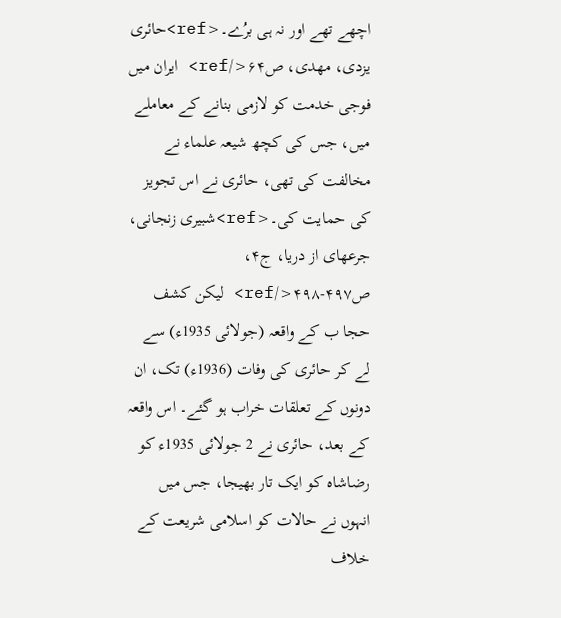اچھے تھے اور نہ ہی برُے۔<ref>حائری یزدی، مهدی، ص۶۴</ref> ایران میں فوجی خدمت کو لازمی بنانے کے معاملے میں، جس کی کچھ شیعہ علماء نے مخالفت کی تھی، حائری نے اس تجویز کی حمایت کی۔<ref>شبیری زنجانی، جرعهای از دریا، ج۴، ص۴۹۷-۴۹۸</ref> لیکن کشف حجا ب کے واقعہ (جولائی 1935ء) سے لے کر حائری کی وفات (1936ء) تک، ان دونوں کے تعلقات خراب ہو گئے۔ اس واقعہ کے بعد، حائری نے 2 جولائی 1935ء کو رضاشاہ کو ایک تار بھیجا، جس میں انہوں نے حالات کو اسلامی شریعت کے خلاف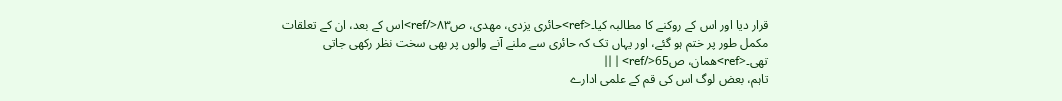قرار دیا اور اس کے روکنے کا مطالبہ کیا۔<ref>حائری یزدی، مهدی، ص۸۳</ref>اس کے بعد، ان کے تعلقات مکمل طور پر ختم ہو گئے، اور یہاں تک کہ حائری سے ملنے آنے والوں پر بھی سخت نظر رکھی جاتی تھی۔<ref>همان، ص65</ref> | ||
تاہم، بعض لوگ اس کی قم کے علمی ادارے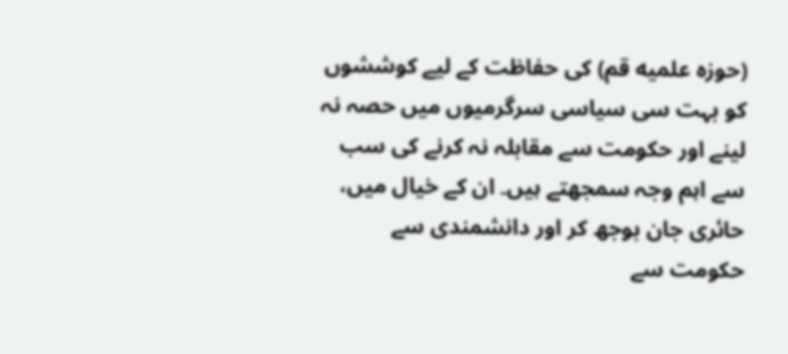(حوزه علمیه قم) کی حفاظت کے لیے کوششوں کو بہت سی سیاسی سرگرمیوں میں حصہ نہ لینے اور حکومت سے مقابلہ نہ کرنے کی سب سے اہم وجہ سمجھتے ہیں۔ ان کے خیال میں، حائری جان بوجھ کر اور دانشمندی سے حکومت سے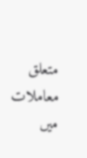متعلق معاملات میں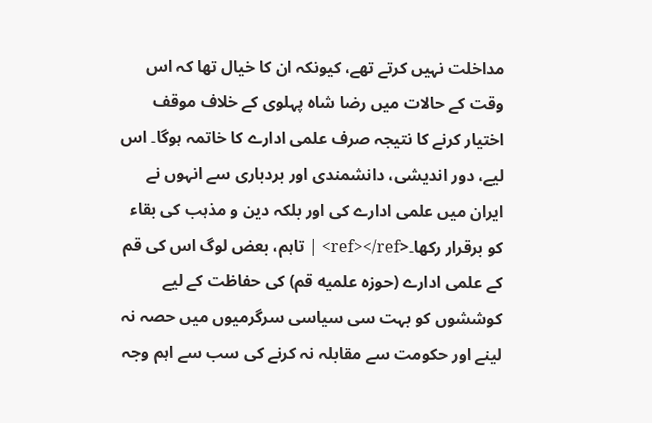مداخلت نہیں کرتے تھے، کیونکہ ان کا خیال تھا کہ اس وقت کے حالات میں رضا شاہ پہلوی کے خلاف موقف اختیار کرنے کا نتیجہ صرف علمی ادارے کا خاتمہ ہوگا۔ اس لیے، دور اندیشی، دانشمندی اور بردباری سے انہوں نے ایران میں علمی ادارے کی اور بلکہ دین و مذہب کی بقاء کو برقرار رکھا۔<ref></ref> | تاہم، بعض لوگ اس کی قم کے علمی ادارے (حوزه علمیه قم) کی حفاظت کے لیے کوششوں کو بہت سی سیاسی سرگرمیوں میں حصہ نہ لینے اور حکومت سے مقابلہ نہ کرنے کی سب سے اہم وجہ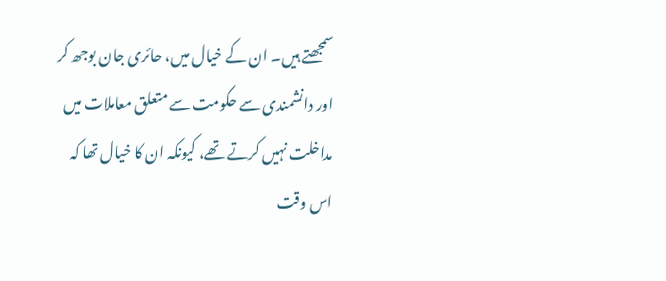سمجھتے ہیں۔ ان کے خیال میں، حائری جان بوجھ کر اور دانشمندی سے حکومت سے متعلق معاملات میں مداخلت نہیں کرتے تھے، کیونکہ ان کا خیال تھا کہ اس وقت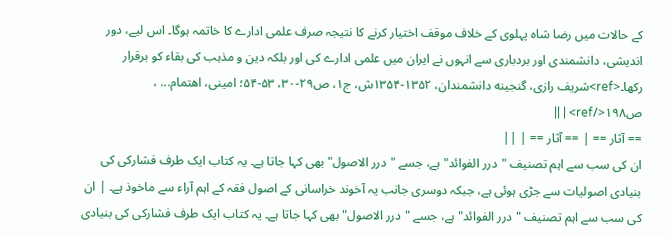کے حالات میں رضا شاہ پہلوی کے خلاف موقف اختیار کرنے کا نتیجہ صرف علمی ادارے کا خاتمہ ہوگا۔ اس لیے، دور اندیشی، دانشمندی اور بردباری سے انہوں نے ایران میں علمی ادارے کی اور بلکہ دین و مذہب کی بقاء کو برقرار رکھا۔<ref>شریف رازی، گنجینه دانشمندان، ۱۳۵۲-۱۳۵۴ش، ج۱، ص۲۹-۳۰، ۵۳-۵۴؛ امینی، اهتمام... ، ص۱۹۸</ref> | ||
== آثار == | == آثار == | ||
ان کی سب سے اہم تصنیف "درر الفوائد" ہے، جسے "درر الاصول" بھی کہا جاتا ہے۔ یہ کتاب ایک طرف فشارکی کی بنیادی اصولیات سے جڑی ہوئی ہے، جبکہ دوسری جانب یہ آخوند خراسانی کے اصول فقہ کے اہم آراء سے ماخوذ ہے۔ | ان کی سب سے اہم تصنیف "درر الفوائد" ہے، جسے "درر الاصول" بھی کہا جاتا ہے۔ یہ کتاب ایک طرف فشارکی کی بنیادی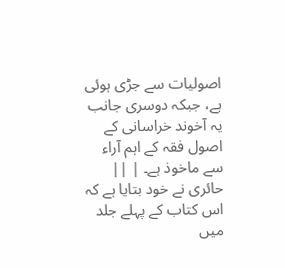اصولیات سے جڑی ہوئی ہے، جبکہ دوسری جانب یہ آخوند خراسانی کے اصول فقہ کے اہم آراء سے ماخوذ ہے۔ | ||
حائری نے خود بتایا ہے کہ اس کتاب کے پہلے جلد میں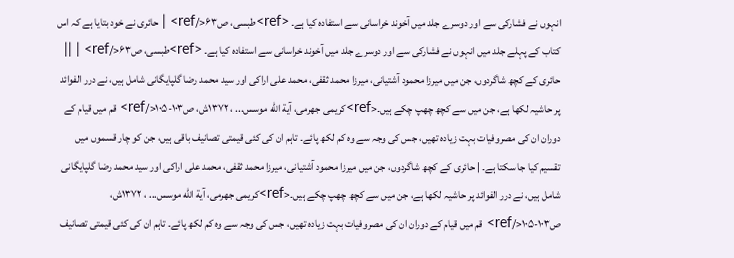انہوں نے فشارکی سے اور دوسرے جلد میں آخوند خراسانی سے استفادہ کیا ہے۔ <ref>طبسی، ص۶۳</ref> | حائری نے خود بتایا ہے کہ اس کتاب کے پہلے جلد میں انہوں نے فشارکی سے اور دوسرے جلد میں آخوند خراسانی سے استفادہ کیا ہے۔ <ref>طبسی، ص۶۳</ref> | ||
حائری کے کچھ شاگردوں، جن میں میرزا محمود آشتیانی، میرزا محمد ثقفی، محمد علی اراکی اور سید محمد رضا گلپایگانی شامل ہیں، نے درر الفوائد پر حاشیہ لکھا ہے، جن میں سے کچھ چھپ چکے ہیں۔<ref>کریمی جهرمی، آیة الله موسس... ، ۱۳۷۲ش، ص۱۰۳-۱۰۵</ref> قم میں قیام کے دوران ان کی مصروفیات بہت زیادہ تھیں، جس کی وجہ سے وہ کم لکھ پائے۔ تاہم ان کی کئی قیمتی تصانیف باقی ہیں، جن کو چار قسموں میں تقسیم کیا جا سکتا ہے۔ | حائری کے کچھ شاگردوں، جن میں میرزا محمود آشتیانی، میرزا محمد ثقفی، محمد علی اراکی اور سید محمد رضا گلپایگانی شامل ہیں، نے درر الفوائد پر حاشیہ لکھا ہے، جن میں سے کچھ چھپ چکے ہیں۔<ref>کریمی جهرمی، آیة الله موسس... ، ۱۳۷۲ش، ص۱۰۳-۱۰۵</ref> قم میں قیام کے دوران ان کی مصروفیات بہت زیادہ تھیں، جس کی وجہ سے وہ کم لکھ پائے۔ تاہم ان کی کئی قیمتی تصانیف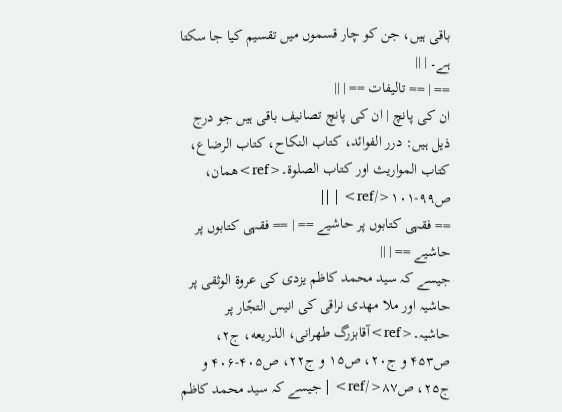باقی ہیں، جن کو چار قسموں میں تقسیم کیا جا سکتا ہے۔ | ||
== | == تالیفات == | ||
ان کی پانچ | ان کی پانچ تصانیف باقی ہیں جو درج ذیل ہیں: درر الفوائد، کتاب النکاح، کتاب الرضاع، کتاب المواریث اور کتاب الصلوة۔<ref>همان، ص۹۹-۱۰۱</ref> | ||
== فقہی کتابوں پر حاشیے == | == فقہی کتابوں پر حاشیے == | ||
جیسے کہ سید محمد کاظم یزدی کی عروة الوثقی پر حاشیہ اور ملا مهدی نراقی کی انیس التجّار پر حاشیہ۔<ref>آقابزرگ طهرانی، الذریعه، ج۲، ص۴۵۳ و ج۲۰، ص۱۵ و ج۲۲، ص۴۰۵-۴۰۶ و ج۲۵، ص۸۷</ref> | جیسے کہ سید محمد کاظم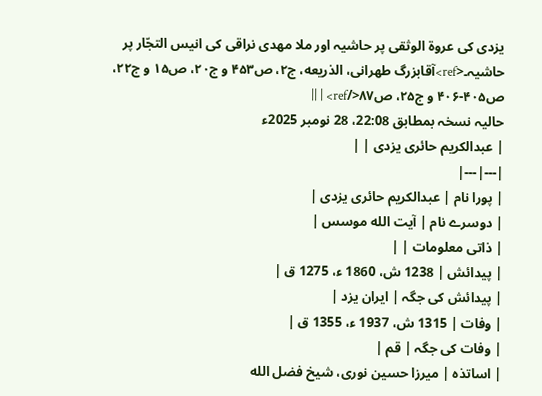یزدی کی عروة الوثقی پر حاشیہ اور ملا مهدی نراقی کی انیس التجّار پر حاشیہ۔<ref>آقابزرگ طهرانی، الذریعه، ج۲، ص۴۵۳ و ج۲۰، ص۱۵ و ج۲۲، ص۴۰۵-۴۰۶ و ج۲۵، ص۸۷</ref> | ||
حالیہ نسخہ بمطابق 22:08، 28 نومبر 2025ء
| عبدالکریم حائری یزدی | |
|---|---|
| پورا نام | عبدالکریم حائری یزدی |
| دوسرے نام | آیت الله موسس |
| ذاتی معلومات | |
| پیدائش | 1238 ش، 1860 ء، 1275 ق |
| پیدائش کی جگہ | ایران یزد |
| وفات | 1315 ش، 1937 ء، 1355 ق |
| وفات کی جگہ | قم |
| اساتذہ | میرزا حسین نوری، شیخ فضل الله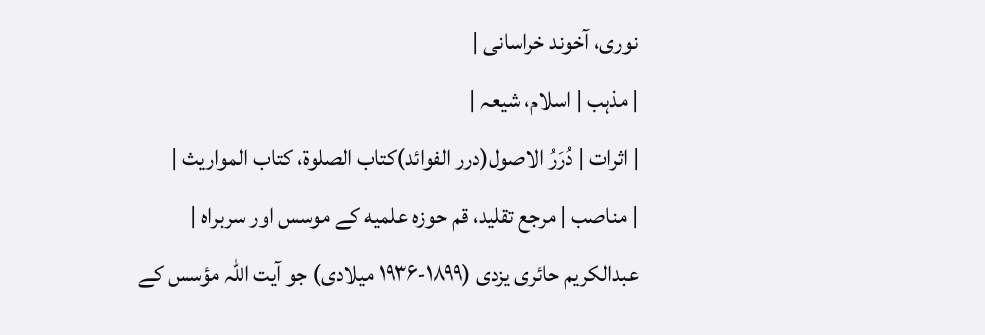نوری، آخوند خراسانی |
| مذہب | اسلام، شیعہ |
| اثرات | دُرَرُ الاصول(درر الفوائد)کتاب الصلوة، کتاب المواریث |
| مناصب | مرجع تقلید، قم حوزه علمیه کے موسس اور سربراه |
عبدالکریم حائری یزدی (۱۸۹۹-۱۹۳۶ میلادی) جو آیت اللہ مؤسس کے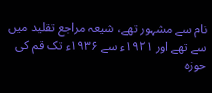نام سے مشہور تھے، شیعہ مراجع تقلید میں سے تھے اور ۱۹۲۱ء سے ۱۹۳۶ء تک قم کی حوزه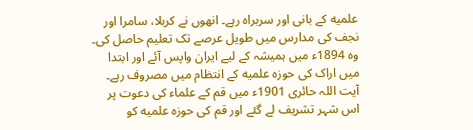علمیه کے بانی اور سربراه رہے۔ انهوں نے کربلا، سامرا اور نجف کی مدارس میں طویل عرصے تک تعلیم حاصل کی۔ وہ 1894ء میں ہمیشہ کے لیے ایران واپس آئے اور ابتدا میں اراک کی حوزه علمیه کے انتظام میں مصروف رہے۔ آیت اللہ حائری 1901ء میں قم کے علماء کی دعوت پر اس شہر تشریف لے گئے اور قم کی حوزه علمیه کو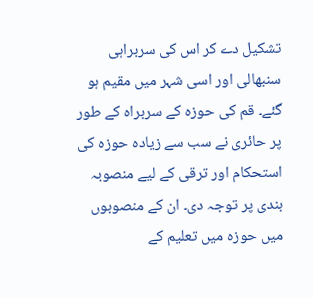تشکیل دے کر اس کی سربراہی سنبھالی اور اسی شہر میں مقیم ہو گئے۔ قم کی حوزه کے سربراہ کے طور پر حائری نے سب سے زیادہ حوزه کی استحکام اور ترقی کے لیے منصوبہ بندی پر توجہ دی۔ ان کے منصوبوں میں حوزه میں تعلیم کے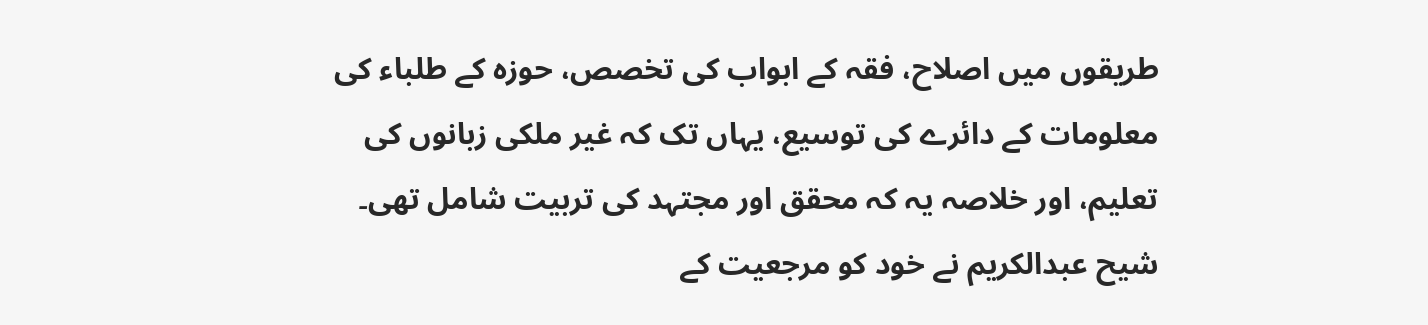طریقوں میں اصلاح، فقہ کے ابواب کی تخصص، حوزه کے طلباء کی معلومات کے دائرے کی توسیع، یہاں تک کہ غیر ملکی زبانوں کی تعلیم، اور خلاصہ یہ کہ محقق اور مجتہد کی تربیت شامل تھی۔ شیح عبدالکریم نے خود کو مرجعیت کے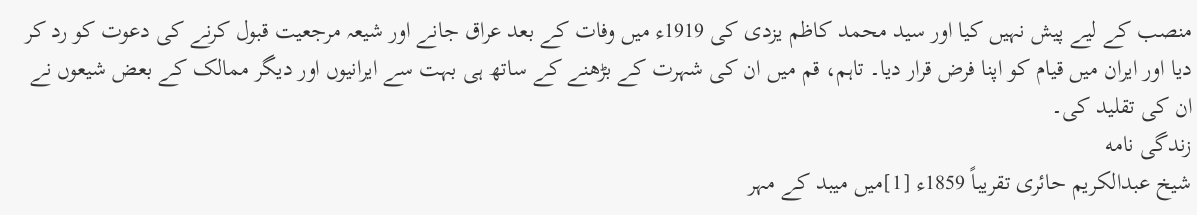منصب کے لیے پیش نہیں کیا اور سید محمد کاظم یزدی کی 1919ء میں وفات کے بعد عراق جانے اور شیعہ مرجعیت قبول کرنے کی دعوت کو رد کر دیا اور ایران میں قیام کو اپنا فرض قرار دیا۔ تاہم، قم میں ان کی شہرت کے بڑھنے کے ساتھ ہی بہت سے ایرانیوں اور دیگر ممالک کے بعض شیعوں نے ان کی تقلید کی۔
زندگی نامه
شیخ عبدالکریم حائری تقریباً 1859ء [1]میں میبد کے مہر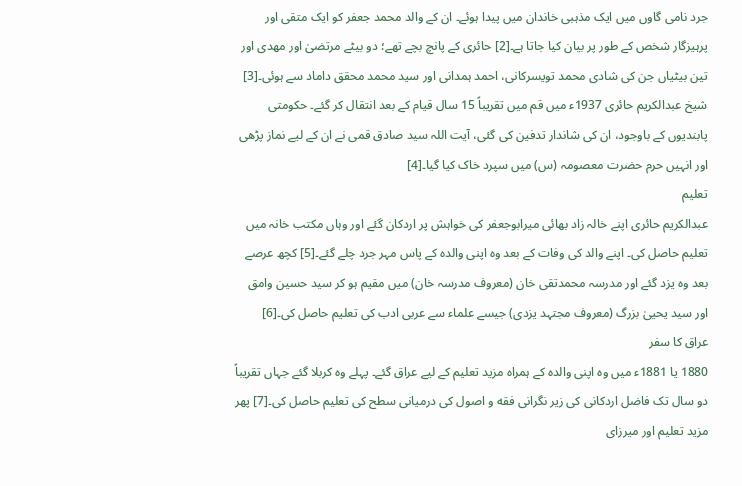جرد نامی گاوں میں ایک مذہبی خاندان میں پیدا ہوئے۔ ان کے والد محمد جعفر کو ایک متقی اور پرہیزگار شخص کے طور پر بیان کیا جاتا ہے۔[2] حائری کے پانچ بچے تھے؛ دو بیٹے مرتضیٰ اور مهدی اور تین بیٹیاں جن کی شادی محمد تویسرکانی، احمد ہمدانی اور سید محمد محقق داماد سے ہوئی۔[3] شیخ عبدالکریم حائری 1937ء میں قم میں تقریباً 15 سال قیام کے بعد انتقال کر گئے۔ حکومتی پابندیوں کے باوجود، ان کی شاندار تدفین کی گئی، آیت اللہ سید صادق قمی نے ان کے لیے نماز پڑھی اور انہیں حرم حضرت معصومہ (س) میں سپرد خاک کیا گیا۔[4]
تعلیم
عبدالکریم حائری اپنے خالہ زاد بھائی میرابوجعفر کی خواہش پر اردکان گئے اور وہاں مکتب خانہ میں تعلیم حاصل کی۔ اپنے والد کی وفات کے بعد وہ اپنی والدہ کے پاس مہر جرد چلے گئے۔[5] کچھ عرصے بعد وہ یزد گئے اور مدرسہ محمدتقی خان (معروف مدرسہ خان) میں مقیم ہو کر سید حسین وامق اور سید یحییٰ بزرگ (معروف مجتہد یزدی) جیسے علماء سے عربی ادب کی تعلیم حاصل کی۔[6]
عراق کا سفر
1880 یا 1881ء میں وہ اپنی والدہ کے ہمراہ مزید تعلیم کے لیے عراق گئے۔ پہلے وہ کربلا گئے جہاں تقریباً دو سال تک فاضل اردکانی کی زیر نگرانی فقه و اصول کی درمیانی سطح کی تعلیم حاصل کی۔[7] پھر مزید تعلیم اور میرزای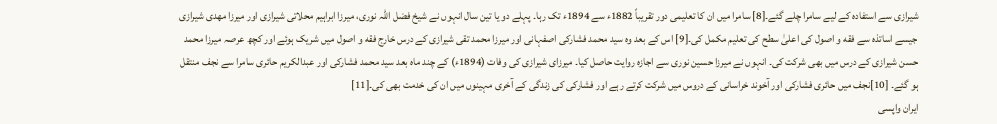شیرازی سے استفادہ کے لیے سامرا چلے گئے۔[8] سامرا میں ان کا تعلیمی دور تقریباً 1882ء سے 1894ء تک رہا۔ پہلے دو یا تین سال انہوں نے شیخ فضل اللہ نوری، میرزا ابراہیم محلاتی شیرازی اور میرزا مهدی شیرازی جیسے اساتذہ سے فقه و اصول کی اعلیٰ سطح کی تعلیم مکمل کی۔[9] اس کے بعد وہ سید محمد فشارکی اصفہانی اور میرزا محمد تقی شیرازی کے درس خارج فقه و اصول میں شریک ہوئے اور کچھ عرصہ میرزا محمد حسن شیرازی کے درس میں بھی شرکت کی۔ انہوں نے میرزا حسین نوری سے اجازہ روایت حاصل کیا۔ میرزای شیرازی کی وفات (1894ء) کے چند ماہ بعد سید محمد فشارکی اور عبدالکریم حائری سامرا سے نجف منتقل ہو گئے۔ [10]نجف میں حائری فشارکی اور آخوند خراسانی کے دروس میں شرکت کرتے رہے اور فشارکی کی زندگی کے آخری مہینوں میں ان کی خدمت بھی کی۔[11]
ایران واپسی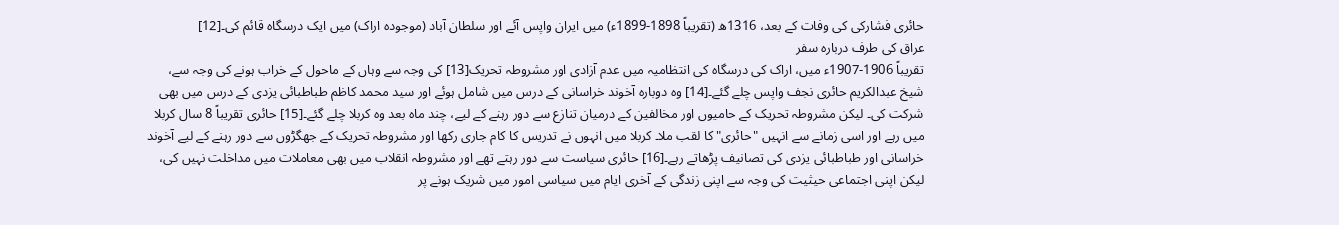حائری فشارکی کی وفات کے بعد، 1316ھ (تقریباً 1898-1899ء) میں ایران واپس آئے اور سلطان آباد (موجودہ اراک) میں ایک درسگاہ قائم کی۔[12]
عراق کی طرف درباره سفر
تقریباً 1906-1907ء میں، اراک کی درسگاہ کی انتظامیہ میں عدم آزادی اور مشروطہ تحریک[13] کی وجہ سے وہاں کے ماحول کے خراب ہونے کی وجہ سے، شیخ عبدالکریم حائری نجف واپس چلے گئے۔[14] وہ دوبارہ آخوند خراسانی کے درس میں شامل ہوئے اور سید محمد کاظم طباطبائی یزدی کے درس میں بھی شرکت کی۔ لیکن مشروطہ تحریک کے حامیوں اور مخالفین کے درمیان تنازع سے دور رہنے کے لیے، چند ماہ بعد وہ کربلا چلے گئے۔[15] حائری تقریباً 8 سال کربلا میں رہے اور اسی زمانے سے انہیں "حائری" کا لقب ملا۔ کربلا میں انہوں نے تدریس کا کام جاری رکھا اور مشروطہ تحریک کے جھگڑوں سے دور رہنے کے لیے آخوند خراسانی اور طباطبائی یزدی کی تصانیف پڑھاتے رہے۔[16] حائری سیاست سے دور رہتے تھے اور مشروطہ انقلاب میں بھی معاملات میں مداخلت نہیں کی، لیکن اپنی اجتماعی حیثیت کی وجہ سے اپنی زندگی کے آخری ایام میں سیاسی امور میں شریک ہونے پر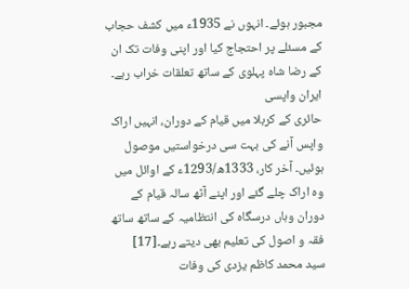مجبور ہوئے۔ انہوں نے 1935ء میں کشف حجاب کے مسئلے پر احتجاج کیا اور اپنی وفات تک ان کے رضا شاہ پہلوی کے ساتھ تعلقات خراب رہے۔
ایران واپسی
حائری کے کربلا میں قیام کے دوران، انہیں اراک واپس آنے کی بہت سی درخواستیں موصول ہوئیں۔ آخر کار، 1333ھ/1293ء کے اوائل میں وہ اراک چلے گئے اور اپنے آٹھ سالہ قیام کے دوران وہاں درسگاہ کی انتظامیہ کے ساتھ ساتھ فقہ و اصول کی تعلیم بھی دیتے رہے۔[17]
سید محمد کاظم یزدی کی وفات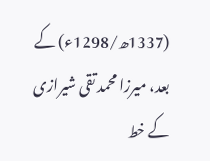(1337ھ/1298ء) کے بعد، میرزا محمد تقی شیرازی کے خط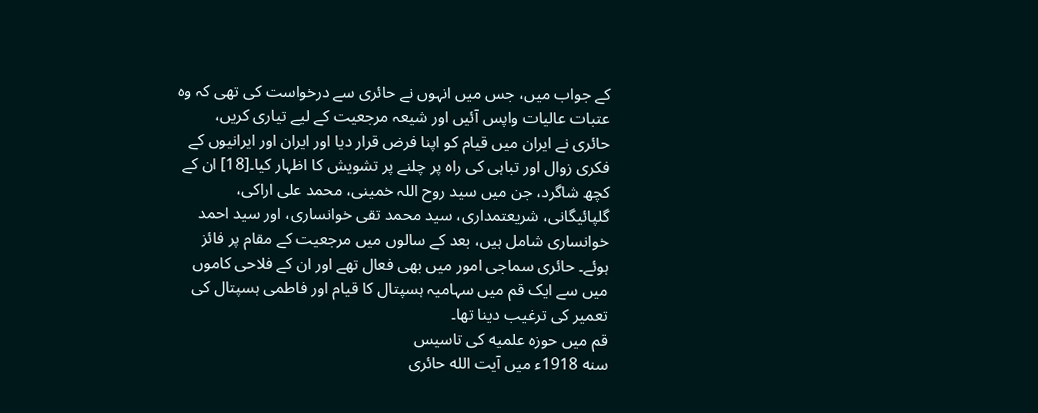کے جواب میں، جس میں انہوں نے حائری سے درخواست کی تھی کہ وہ عتبات عالیات واپس آئیں اور شیعہ مرجعیت کے لیے تیاری کریں، حائری نے ایران میں قیام کو اپنا فرض قرار دیا اور ایران اور ایرانیوں کے فکری زوال اور تباہی کی راہ پر چلنے پر تشویش کا اظہار کیا۔[18] ان کے کچھ شاگرد، جن میں سید روح اللہ خمینی، محمد علی اراکی، گلپائیگانی، شریعتمداری، سید محمد تقی خوانساری، اور سید احمد خوانساری شامل ہیں، بعد کے سالوں میں مرجعیت کے مقام پر فائز ہوئے۔ حائری سماجی امور میں بھی فعال تھے اور ان کے فلاحی کاموں میں سے ایک قم میں سہامیہ ہسپتال کا قیام اور فاطمی ہسپتال کی تعمیر کی ترغیب دینا تھا۔
قم میں حوزه علمیه کی تاسیس
سنه 1918ء میں آیت الله حائری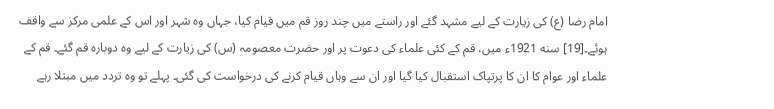امام رضا (ع) کی زیارت کے لیے مشہد گئے اور راستے میں چند روز قم میں قیام کیا، جہاں وہ شہر اور اس کے علمی مرکز سے واقف ہوئے۔[19] سنه 1921ء میں، قم کے کئی علماء کی دعوت پر اور حضرت معصومہ (س) کی زیارت کے لیے وہ دوبارہ قم گئے۔ قم کے علماء اور عوام کا ان کا پرتپاک استقبال کیا گیا اور ان سے وہاں قیام کرنے کی درخواست کی گئی۔ پہلے تو وہ تردد میں مبتلا رہے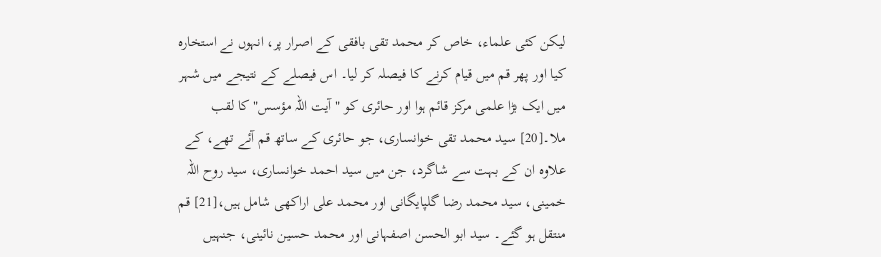لیکن کئی علماء، خاص کر محمد تقی بافقی کے اصرار پر، انہوں نے استخارہ کیا اور پھر قم میں قیام کرنے کا فیصلہ کر لیا۔ اس فیصلے کے نتیجے میں شہر میں ایک بڑا علمی مرکز قائم ہوا اور حائری کو "آیت اللہ مؤسس" کا لقب ملا۔[20] سید محمد تقی خوانساری، جو حائری کے ساتھ قم آئے تھے، کے علاوہ ان کے بہت سے شاگرد، جن میں سید احمد خوانساری، سید روح اللہ خمینی، سید محمد رضا گلپایگانی اور محمد علی اراکھی شامل ہیں،[21] قم منتقل ہو گئے۔ سید ابو الحسن اصفہانی اور محمد حسین نائینی، جنہیں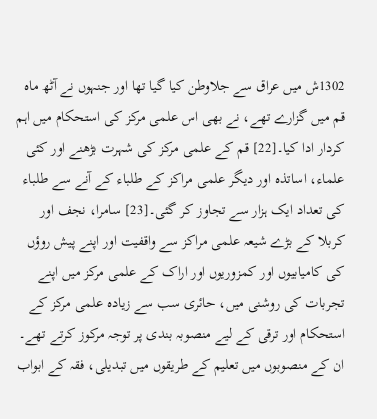1302ش میں عراق سے جلاوطن کیا گیا تھا اور جنہوں نے آٹھ ماہ قم میں گزارے تھے، نے بھی اس علمی مرکز کی استحکام میں اہم کردار ادا کیا۔[22] قم کے علمی مرکز کی شہرت بڑھنے اور کئی علماء، اساتذہ اور دیگر علمی مراکز کے طلباء کے آنے سے طلباء کی تعداد ایک ہزار سے تجاوز کر گئی۔[23] سامرا، نجف اور کربلا کے بڑے شیعہ علمی مراکز سے واقفیت اور اپنے پیش روؤں کی کامیابیوں اور کمزوریوں اور اراک کے علمی مرکز میں اپنے تجربات کی روشنی میں، حائری سب سے زیادہ علمی مرکز کے استحکام اور ترقی کے لیے منصوبہ بندی پر توجہ مرکوز کرتے تھے۔ ان کے منصوبوں میں تعلیم کے طریقوں میں تبدیلی، فقہ کے ابواب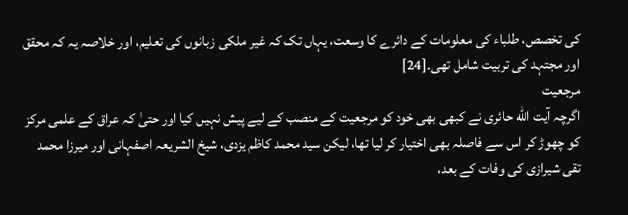کی تخصص، طلباء کی معلومات کے دائرے کا وسعت، یہاں تک کہ غیر ملکی زبانوں کی تعلیم، اور خلاصہ یہ کہ محقق اور مجتہد کی تربیت شامل تھی۔[24]
مرجعیت
اگرچہ آیت الله حائری نے کبھی بھی خود کو مرجعیت کے منصب کے لیے پیش نہیں کیا اور حتیٰ کہ عراق کے علمی مرکز کو چھوڑ کر اس سے فاصلہ بھی اختیار کر لیا تھا، لیکن سید محمد کاظم یزدی، شیخ الشریعہ اصفہانی اور میرزا محمد تقی شیرازی کی وفات کے بعد،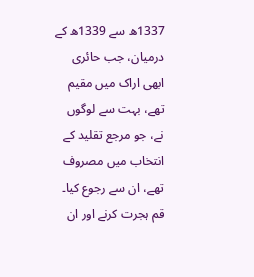1337ھ سے 1339ھ کے درمیان، جب حائری ابھی اراک میں مقیم تھے، بہت سے لوگوں نے، جو مرجع تقلید کے انتخاب میں مصروف تھے، ان سے رجوع کیا۔ قم ہجرت کرنے اور ان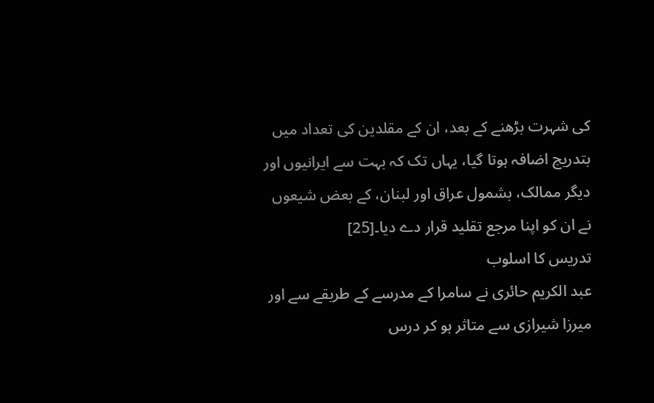کی شہرت بڑھنے کے بعد، ان کے مقلدین کی تعداد میں بتدریج اضافہ ہوتا گیا، یہاں تک کہ بہت سے ایرانیوں اور دیگر ممالک، بشمول عراق اور لبنان، کے بعض شیعوں نے ان کو اپنا مرجع تقلید قرار دے دیا۔[25]
تدریس کا اسلوب
عبد الکریم حائری نے سامرا کے مدرسے کے طریقے سے اور میرزا شیرازی سے متاثر ہو کر درس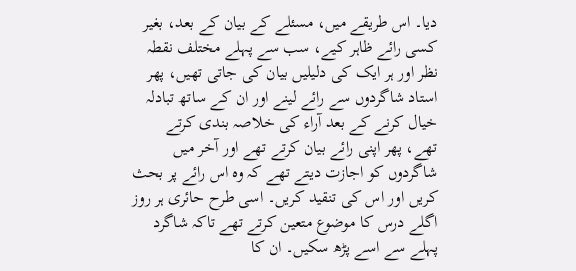دیا۔ اس طریقے میں، مسئلے کے بیان کے بعد، بغیر کسی رائے ظاہر کیے، سب سے پہلے مختلف نقطہ نظر اور ہر ایک کی دلیلیں بیان کی جاتی تھیں، پھر استاد شاگردوں سے رائے لینے اور ان کے ساتھ تبادلہ خیال کرنے کے بعد آراء کی خلاصہ بندی کرتے تھے، پھر اپنی رائے بیان کرتے تھے اور آخر میں شاگردوں کو اجازت دیتے تھے کہ وہ اس رائے پر بحث کریں اور اس کی تنقید کریں۔ اسی طرح حائری ہر روز اگلے درس کا موضوع متعین کرتے تھے تاکہ شاگرد پہلے سے اسے پڑھ سکیں۔ ان کا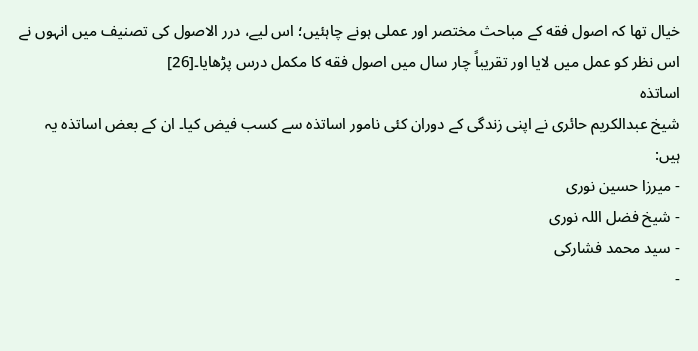خیال تھا کہ اصول فقه کے مباحث مختصر اور عملی ہونے چاہئیں؛ اس لیے، درر الاصول کی تصنیف میں انہوں نے اس نظر کو عمل میں لایا اور تقریباً چار سال میں اصول فقه کا مکمل درس پڑھایا۔[26]
اساتذه
شیخ عبدالکریم حائری نے اپنی زندگی کے دوران کئی نامور اساتذہ سے کسب فیض کیا۔ ان کے بعض اساتذہ یہ ہیں:
- میرزا حسین نوری
- شیخ فضل اللہ نوری
- سید محمد فشارکی
-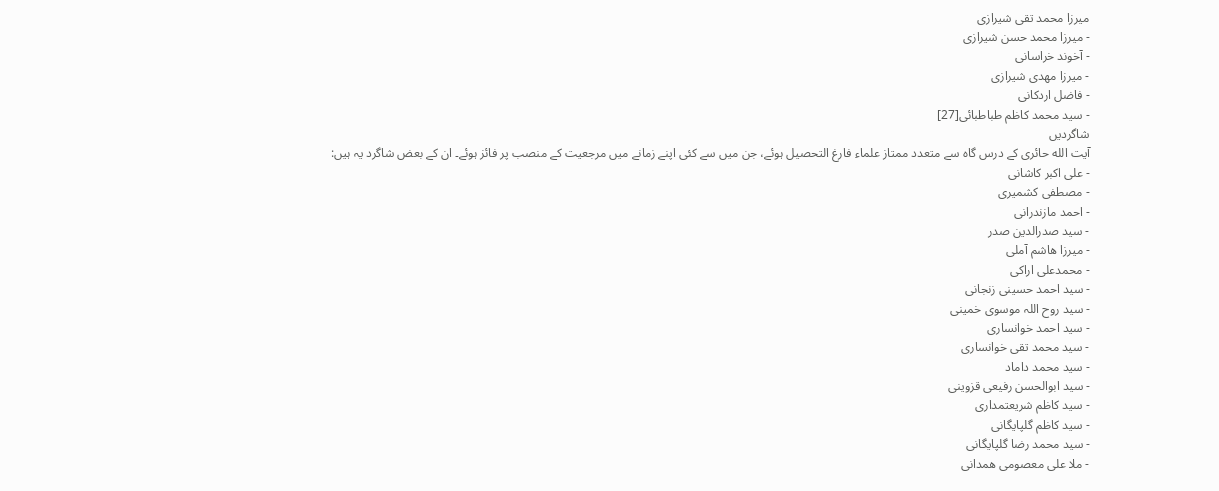میرزا محمد تقی شیرازی
- میرزا محمد حسن شیرازی
- آخوند خراسانی
- میرزا مهدی شیرازی
- فاضل اردکانی
- سید محمد کاظم طباطبائی[27]
شاگردیں
آیت الله حائری کے درس گاہ سے متعدد ممتاز علماء فارغ التحصیل ہوئے، جن میں سے کئی اپنے زمانے میں مرجعیت کے منصب پر فائز ہوئے۔ ان کے بعض شاگرد یہ ہیں:
- علی اکبر کاشانی
- مصطفی کشمیری
- احمد مازندرانی
- سید صدرالدین صدر
- میرزا هاشم آملی
- محمدعلی اراکی
- سید احمد حسینی زنجانی
- سید روح اللہ موسوی خمینی
- سید احمد خوانساری
- سید محمد تقی خوانساری
- سید محمد داماد
- سید ابوالحسن رفیعی قزوینی
- سید کاظم شریعتمداری
- سید کاظم گلپایگانی
- سید محمد رضا گلپایگانی
- ملا علی معصومی همدانی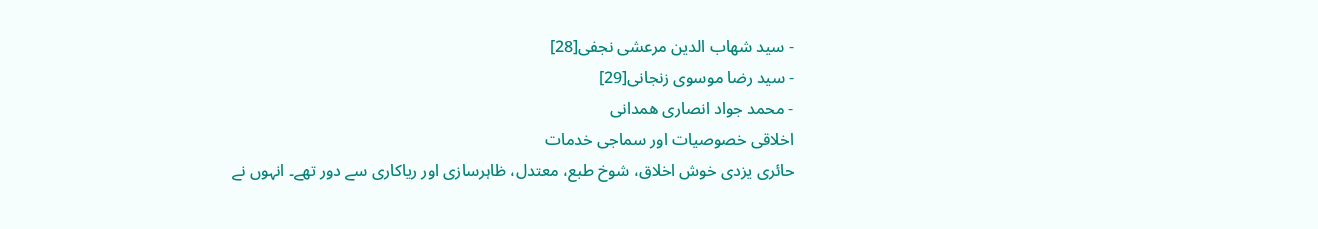- سید شهاب الدین مرعشی نجفی[28]
- سید رضا موسوی زنجانی[29]
- محمد جواد انصاری همدانی
اخلاقی خصوصیات اور سماجی خدمات
حائری یزدی خوش اخلاق، شوخ طبع، معتدل، ظاہرسازی اور ریاکاری سے دور تھے۔ انہوں نے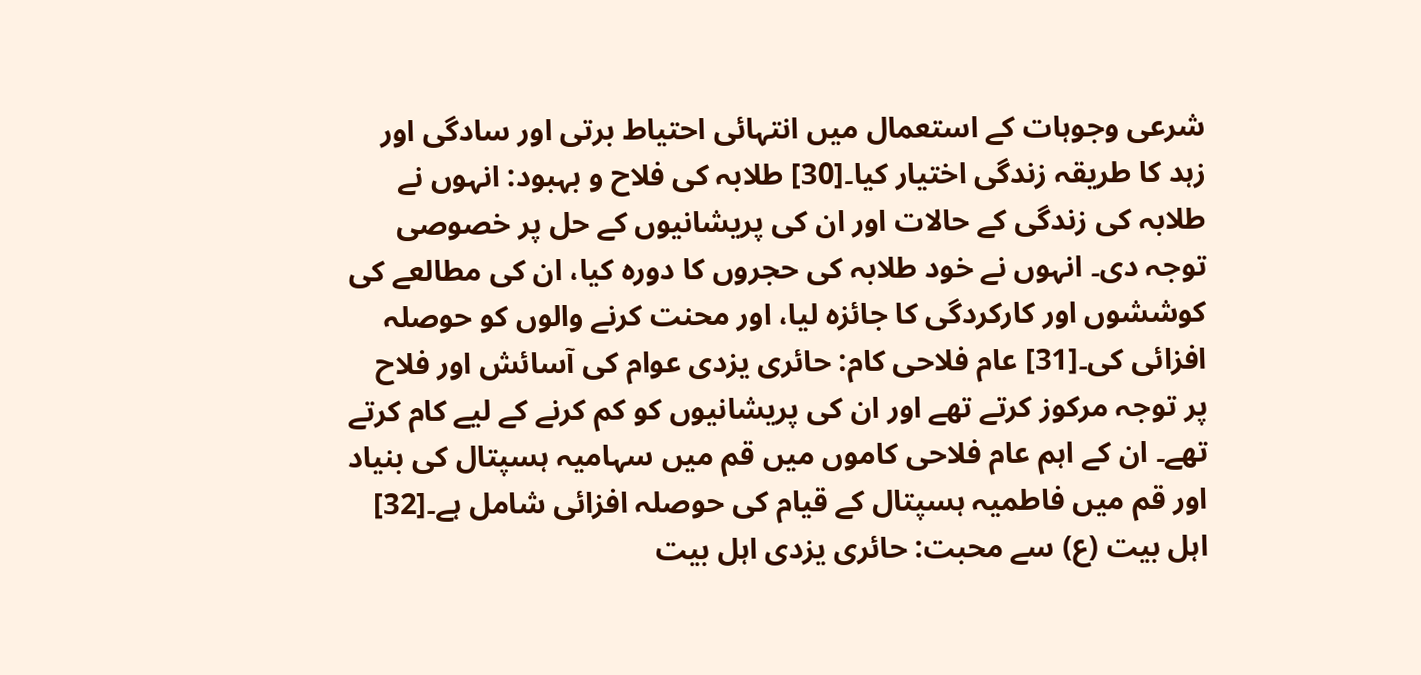شرعی وجوہات کے استعمال میں انتہائی احتیاط برتی اور سادگی اور زہد کا طریقہ زندگی اختیار کیا۔[30] طلابہ کی فلاح و بہبود: انہوں نے طلابہ کی زندگی کے حالات اور ان کی پریشانیوں کے حل پر خصوصی توجہ دی۔ انہوں نے خود طلابہ کی حجروں کا دورہ کیا، ان کی مطالعے کی کوششوں اور کارکردگی کا جائزہ لیا، اور محنت کرنے والوں کو حوصلہ افزائی کی۔[31] عام فلاحی کام: حائری یزدی عوام کی آسائش اور فلاح پر توجہ مرکوز کرتے تھے اور ان کی پریشانیوں کو کم کرنے کے لیے کام کرتے تھے۔ ان کے اہم عام فلاحی کاموں میں قم میں سہامیہ ہسپتال کی بنیاد اور قم میں فاطمیہ ہسپتال کے قیام کی حوصلہ افزائی شامل ہے۔[32] اہل بیت (ع) سے محبت: حائری یزدی اہل بیت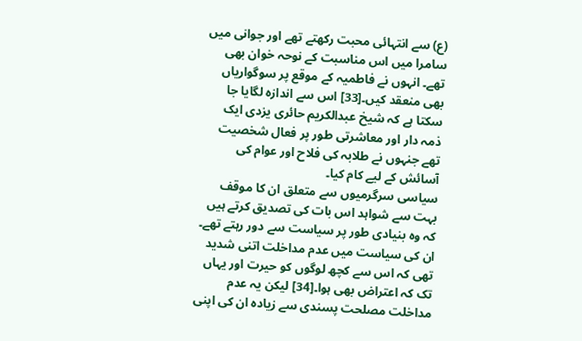(ع) سے انتہائی محبت رکھتے تھے اور جوانی میں سامرا میں اس مناسبت کے نوحہ خوان بھی تھے۔ انہوں نے فاطمیہ کے موقع پر سوگواریاں بھی منعقد کیں۔[33] اس سے اندازہ لگایا جا سکتا ہے کہ شیخ عبدالکریم حائری یزدی ایک ذمہ دار اور معاشرتی طور پر فعال شخصیت تھے جنہوں نے طلابہ کی فلاح اور عوام کی آسائش کے لیے کام کیا۔
سیاسی سرگرمیوں سے متعلق ان کا موقف
بہت سے شواہد اس بات کی تصدیق کرتے ہیں کہ وہ بنیادی طور پر سیاست سے دور رہتے تھے۔ ان کی سیاست میں عدم مداخلت اتنی شدید تھی کہ اس سے کچھ لوگوں کو حیرت اور یہاں تک کہ اعتراض بھی ہوا۔[34] لیکن یہ عدم مداخلت مصلحت پسندی سے زیادہ ان کی اپنی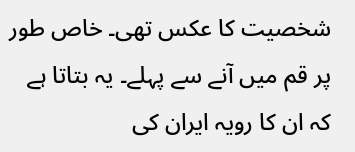شخصیت کا عکس تھی۔ خاص طور پر قم میں آنے سے پہلے۔ یہ بتاتا ہے کہ ان کا رویہ ایران کی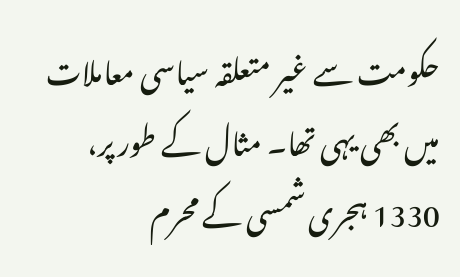حکومت سے غیر متعلقہ سیاسی معاملات میں بھی یہی تھا۔ مثال کے طور پر، 1330 ہجری شمسی کے محرم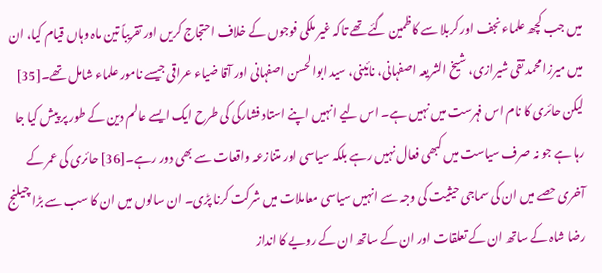میں جب کچھ علماء نجف اور کربلا سے کاظمین گئے تھے تاکہ غیر ملکی فوجوں کے خلاف احتجاج کریں اور تقریباً تین ماہ وہاں قیام کیا، ان میں میرزا محمد تقی شیرازی، شیخ الشریعہ اصفہانی، نائینی، سید ابوالحسن اصفہانی اور آقا ضیاء عراقی جیسے نامور علماء شامل تھے۔[35] لیکن حائری کا نام اس فہرست میں نہیں ہے۔ اس لیے انہیں اپنے استاد فشارکی کی طرح ایک ایسے عالم دین کے طور پر پیش کیا جا رہا ہے جو نہ صرف سیاست میں کبھی فعال نہیں رہے بلکہ سیاسی اور متنازعہ واقعات سے بھی دور رہے۔[36] حائری کی عمر کے آخری حصے میں ان کی سماجی حیثیت کی وجہ سے انہیں سیاسی معاملات میں شرکت کرنا پڑی۔ ان سالوں میں ان کا سب سے بڑا چیلنج رضا شاہ کے ساتھ ان کے تعلقات اور ان کے ساتھ ان کے رویے کا انداز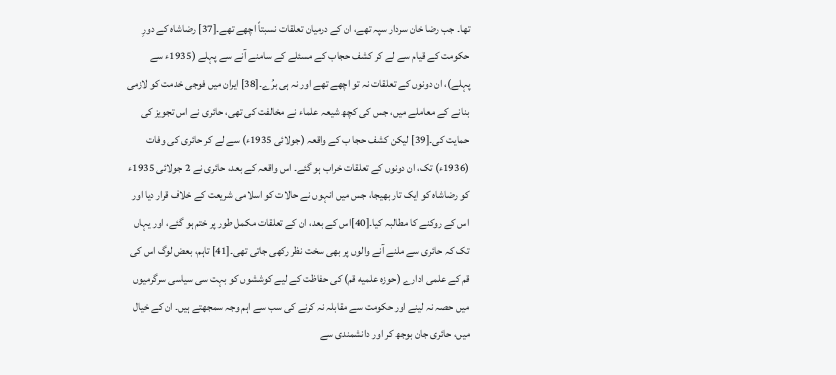تھا۔ جب رضا خان سردار سپہ تھے، ان کے درمیان تعلقات نسبتاً اچھے تھے۔[37] رضاشاہ کے دورِ حکومت کے قیام سے لے کر کشف حجاب کے مسئلے کے سامنے آنے سے پہلے (1935ء سے پہلے)، ان دونوں کے تعلقات نہ تو اچھے تھے اور نہ ہی برُے۔[38] ایران میں فوجی خدمت کو لازمی بنانے کے معاملے میں، جس کی کچھ شیعہ علماء نے مخالفت کی تھی، حائری نے اس تجویز کی حمایت کی۔[39] لیکن کشف حجا ب کے واقعہ (جولائی 1935ء) سے لے کر حائری کی وفات (1936ء) تک، ان دونوں کے تعلقات خراب ہو گئے۔ اس واقعہ کے بعد، حائری نے 2 جولائی 1935ء کو رضاشاہ کو ایک تار بھیجا، جس میں انہوں نے حالات کو اسلامی شریعت کے خلاف قرار دیا اور اس کے روکنے کا مطالبہ کیا۔[40]اس کے بعد، ان کے تعلقات مکمل طور پر ختم ہو گئے، اور یہاں تک کہ حائری سے ملنے آنے والوں پر بھی سخت نظر رکھی جاتی تھی۔[41] تاہم، بعض لوگ اس کی قم کے علمی ادارے (حوزه علمیه قم) کی حفاظت کے لیے کوششوں کو بہت سی سیاسی سرگرمیوں میں حصہ نہ لینے اور حکومت سے مقابلہ نہ کرنے کی سب سے اہم وجہ سمجھتے ہیں۔ ان کے خیال میں، حائری جان بوجھ کر اور دانشمندی سے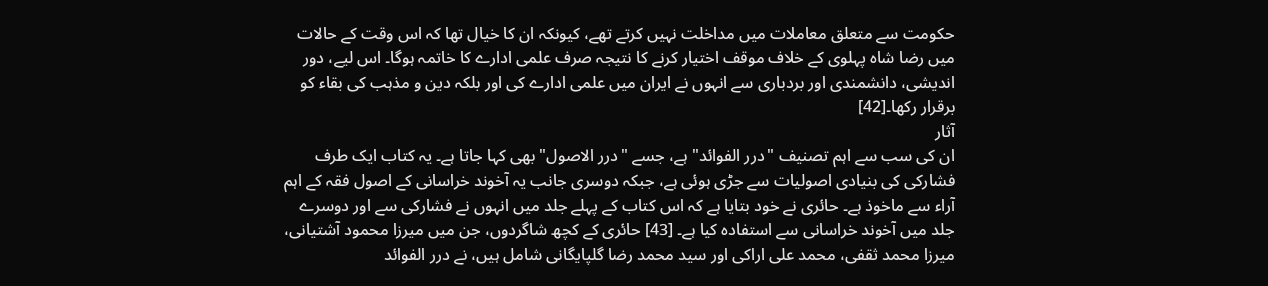حکومت سے متعلق معاملات میں مداخلت نہیں کرتے تھے، کیونکہ ان کا خیال تھا کہ اس وقت کے حالات میں رضا شاہ پہلوی کے خلاف موقف اختیار کرنے کا نتیجہ صرف علمی ادارے کا خاتمہ ہوگا۔ اس لیے، دور اندیشی، دانشمندی اور بردباری سے انہوں نے ایران میں علمی ادارے کی اور بلکہ دین و مذہب کی بقاء کو برقرار رکھا۔[42]
آثار
ان کی سب سے اہم تصنیف "درر الفوائد" ہے، جسے "درر الاصول" بھی کہا جاتا ہے۔ یہ کتاب ایک طرف فشارکی کی بنیادی اصولیات سے جڑی ہوئی ہے، جبکہ دوسری جانب یہ آخوند خراسانی کے اصول فقہ کے اہم آراء سے ماخوذ ہے۔ حائری نے خود بتایا ہے کہ اس کتاب کے پہلے جلد میں انہوں نے فشارکی سے اور دوسرے جلد میں آخوند خراسانی سے استفادہ کیا ہے۔ [43] حائری کے کچھ شاگردوں، جن میں میرزا محمود آشتیانی، میرزا محمد ثقفی، محمد علی اراکی اور سید محمد رضا گلپایگانی شامل ہیں، نے درر الفوائد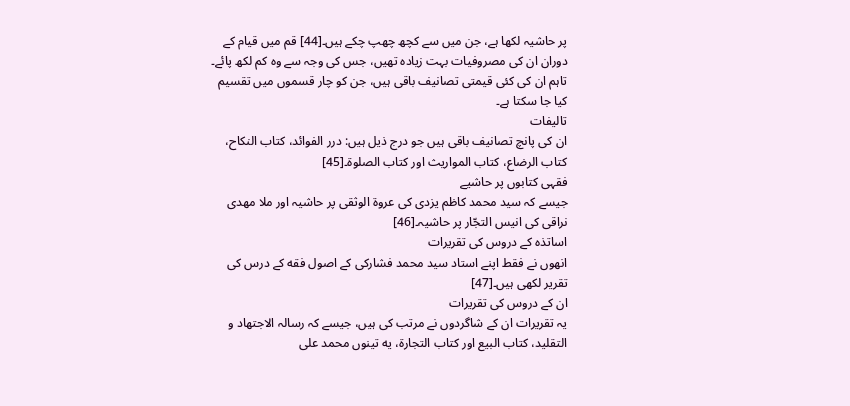پر حاشیہ لکھا ہے، جن میں سے کچھ چھپ چکے ہیں۔[44] قم میں قیام کے دوران ان کی مصروفیات بہت زیادہ تھیں، جس کی وجہ سے وہ کم لکھ پائے۔ تاہم ان کی کئی قیمتی تصانیف باقی ہیں، جن کو چار قسموں میں تقسیم کیا جا سکتا ہے۔
تالیفات
ان کی پانچ تصانیف باقی ہیں جو درج ذیل ہیں: درر الفوائد، کتاب النکاح، کتاب الرضاع، کتاب المواریث اور کتاب الصلوة۔[45]
فقہی کتابوں پر حاشیے
جیسے کہ سید محمد کاظم یزدی کی عروة الوثقی پر حاشیہ اور ملا مهدی نراقی کی انیس التجّار پر حاشیہ۔[46]
اساتذه کے دروس کی تقریرات
انهوں نے فقط اپنے استاد سید محمد فشارکی کے اصول فقه کے درس کی تقریر لکھی ہیں۔[47]
ان کے دروس کی تقریرات
یہ تقریرات ان کے شاگردوں نے مرتب کی ہیں، جیسے کہ رسالہ الاجتهاد و التقلید، کتاب البیع اور کتاب التجارة، یه تینوں محمد علی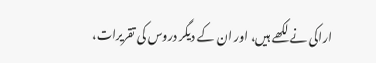اراکی نے لکھے ہیں، اور ان کے دیگر دروس کی تقریرات،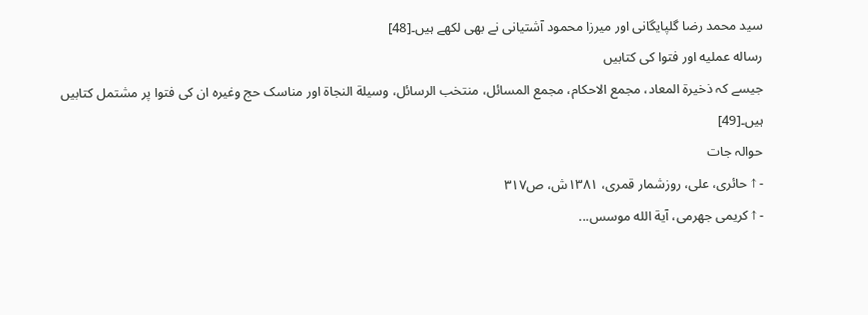سید محمد رضا گلپایگانی اور میرزا محمود آشتیانی نے بھی لکھے ہیں۔[48]
رساله عملیه اور فتوا کی کتابیں
جیسے کہ ذخیرة المعاد، مجمع الاحکام، مجمع المسائل، منتخب الرسائل، وسیلة النجاة اور مناسک حج وغیره ان کی فتوا پر مشتمل کتابیں ہیں۔[49]
حوالہ جات
- ↑ حائری، علی، روزشمار قمری، ۱۳۸۱ش، ص۳۱۷
- ↑ کریمی جهرمی، آیة الله موسس...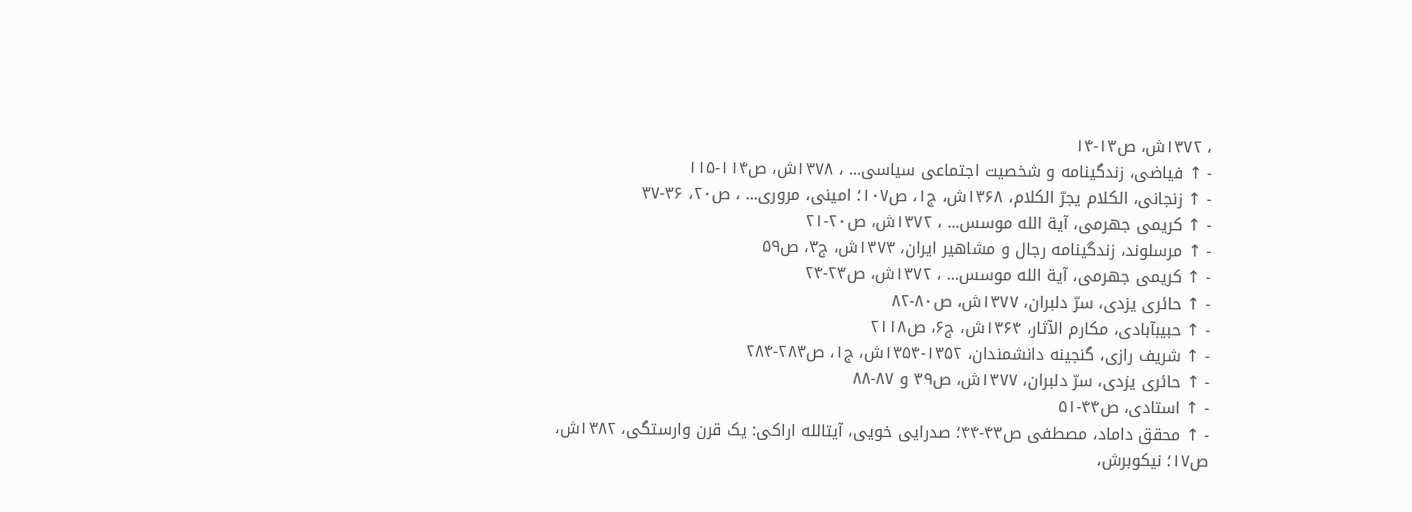، ۱۳۷۲ش، ص۱۳-۱۴
- ↑ فیاضی، زندگینامه و شخصیت اجتماعی سیاسی... ، ۱۳۷۸ش، ص۱۱۴-۱۱۵
- ↑ زنجانی، الکلام یجرّ الکلام، ۱۳۶۸ش، ج۱، ص۱۰۷؛ امینی، مروری... ، ص۲۰، ۳۶-۳۷
- ↑ کریمی جهرمی، آیة الله موسس... ، ۱۳۷۲ش، ص۲۰-۲۱
- ↑ مرسلوند، زندگینامه رجال و مشاهیر ایران، ۱۳۷۳ش، ج۳، ص۵۹
- ↑ کریمی جهرمی، آیة الله موسس... ، ۱۳۷۲ش، ص۲۳-۲۴
- ↑ حائری یزدی، سرّ دلبران، ۱۳۷۷ش، ص۸۰-۸۲
- ↑ حبیبآبادی، مکارم الآثار، ۱۳۶۴ش، ج۶، ص۲۱۱۸
- ↑ شریف رازی، گنجینه دانشمندان، ۱۳۵۲-۱۳۵۴ش، ج۱، ص۲۸۳-۲۸۴
- ↑ حائری یزدی، سرّ دلبران، ۱۳۷۷ش، ص۳۹ و ۸۷-۸۸
- ↑ استادی، ص۴۴-۵۱
- ↑ محقق داماد، مصطفی ص۴۳-۴۴؛ صدرایی خویی، آیتالله اراکی: یک قرن وارستگی، ۱۳۸۲ش، ص۱۷؛ نیکوبرش،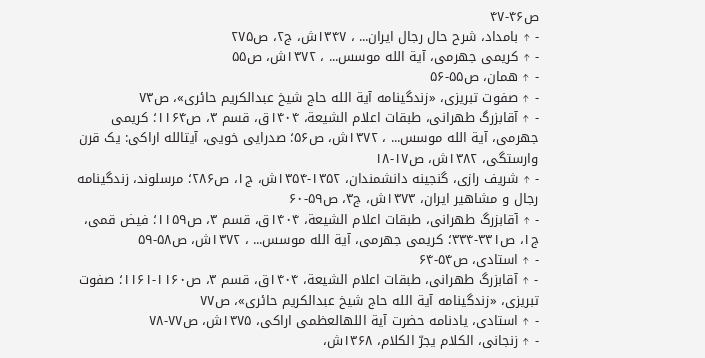ص۴۶-۴۷
- ↑ بامداد، شرح حال رجال ایران... ، ۱۳۴۷ش، ج۲، ص۲۷۵
- ↑ کریمی جهرمی، آیة الله موسس... ، ۱۳۷۲ش، ص۵۵
- ↑ همان، ص۵۵-۵۶
- ↑ صفوت تبریزی، «زندگینامه آیة الله حاج شیخ عبدالکریم حائری»، ص۷۳
- ↑ آقابزرگ طهرانی، طبقات اعلام الشیعة، ۱۴۰۴ق، قسم ۳، ص۱۱۶۴؛ کریمی جهرمی، آیة الله موسس... ، ۱۳۷۲ش، ص۵۶؛ صدرایی خویی، آیتالله اراکی: یک قرن وارستگی، ۱۳۸۲ش، ص۱۷-۱۸
- ↑ شریف رازی، گنجینه دانشمندان، ۱۳۵۲-۱۳۵۴ش، ج۱، ص۲۸۶؛ مرسلوند، زندگینامه رجال و مشاهیر ایران، ۱۳۷۳ش، ج۳، ص۵۹-۶۰
- ↑ آقابزرگ طهرانی، طبقات اعلام الشیعة، ۱۴۰۴ق، قسم ۳، ص۱۱۵۹؛ فیض قمی، ج۱، ص۳۳۱-۳۳۴؛ کریمی جهرمی، آیة الله موسس... ، ۱۳۷۲ش، ص۵۸-۵۹
- ↑ استادی، ص۵۴-۶۴
- ↑ آقابزرگ طهرانی، طبقات اعلام الشیعة، ۱۴۰۴ق، قسم ۳، ص۱۱۶۰-۱۱۶۱؛ صفوت تبریزی، «زندگینامه آیة الله حاج شیخ عبدالکریم حائری»، ص۷۷
- ↑ استادی، یادنامه حضرت آیة اللهالعظمی اراکی، ۱۳۷۵ش، ص۷۷-۷۸
- ↑ زنجانی، الکلام یجرّ الکلام، ۱۳۶۸ش،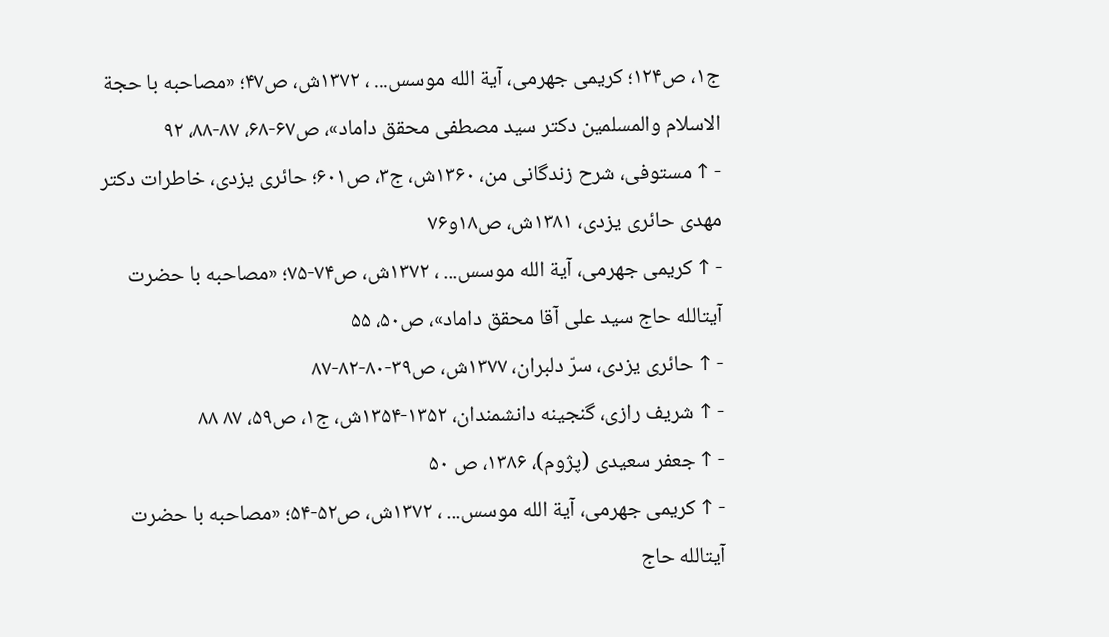ج۱، ص۱۲۴؛ کریمی جهرمی، آیة الله موسس... ، ۱۳۷۲ش، ص۴۷؛ «مصاحبه با حجة الاسلام والمسلمین دکتر سید مصطفی محقق داماد»، ص۶۷-۶۸، ۸۷-۸۸، ۹۲
- ↑ مستوفی، شرح زندگانی من، ۱۳۶۰ش، ج۳، ص۶۰۱؛ حائری یزدی، خاطرات دکتر مهدی حائری یزدی، ۱۳۸۱ش، ص۱۸و۷۶
- ↑ کریمی جهرمی، آیة الله موسس... ، ۱۳۷۲ش، ص۷۴-۷۵؛ «مصاحبه با حضرت آیتالله حاج سید علی آقا محقق داماد»، ص۵۰، ۵۵
- ↑ حائری یزدی، سرّ دلبران، ۱۳۷۷ش، ص۳۹-۸۰-۸۲-۸۷
- ↑ شریف رازی، گنجینه دانشمندان، ۱۳۵۲-۱۳۵۴ش، ج۱، ص۵۹، ۸۷ ۸۸
- ↑ جعفر سعیدی (پژوم)، ۱۳۸۶، ص ۵۰
- ↑ کریمی جهرمی، آیة الله موسس... ، ۱۳۷۲ش، ص۵۲-۵۴؛ «مصاحبه با حضرت آیتالله حاج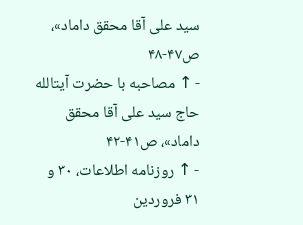سید علی آقا محقق داماد»، ص۴۷-۴۸
- ↑ مصاحبه با حضرت آیتالله حاج سید علی آقا محقق داماد»، ص۴۱-۴۲
- ↑ روزنامه اطلاعات، ۳۰ و ۳۱ فروردین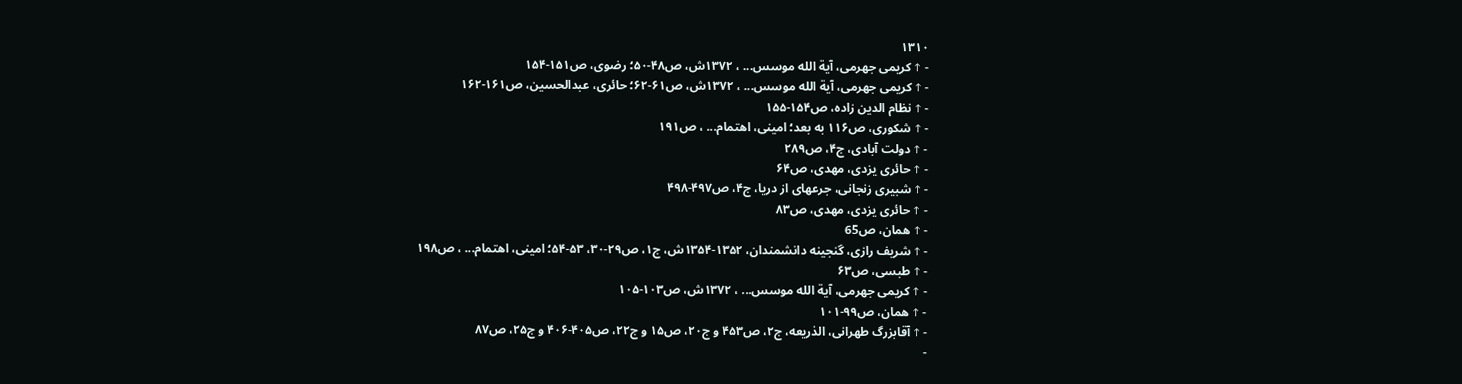۱۳۱۰
- ↑ کریمی جهرمی، آیة الله موسس... ، ۱۳۷۲ش، ص۴۸-۵۰؛ رضوی، ص۱۵۱-۱۵۴
- ↑ کریمی جهرمی، آیة الله موسس... ، ۱۳۷۲ش، ص۶۱-۶۲؛ حائری، عبدالحسین، ص۱۶۱-۱۶۲
- ↑ نظام الدین زاده، ص۱۵۴-۱۵۵
- ↑ شکوری، ص۱۱۶ به بعد؛ امینی، اهتمام... ، ص۱۹۱
- ↑ دولت آبادی، ج۴، ص۲۸۹
- ↑ حائری یزدی، مهدی، ص۶۴
- ↑ شبیری زنجانی، جرعهای از دریا، ج۴، ص۴۹۷-۴۹۸
- ↑ حائری یزدی، مهدی، ص۸۳
- ↑ همان، ص65
- ↑ شریف رازی، گنجینه دانشمندان، ۱۳۵۲-۱۳۵۴ش، ج۱، ص۲۹-۳۰، ۵۳-۵۴؛ امینی، اهتمام... ، ص۱۹۸
- ↑ طبسی، ص۶۳
- ↑ کریمی جهرمی، آیة الله موسس... ، ۱۳۷۲ش، ص۱۰۳-۱۰۵
- ↑ همان، ص۹۹-۱۰۱
- ↑ آقابزرگ طهرانی، الذریعه، ج۲، ص۴۵۳ و ج۲۰، ص۱۵ و ج۲۲، ص۴۰۵-۴۰۶ و ج۲۵، ص۸۷
-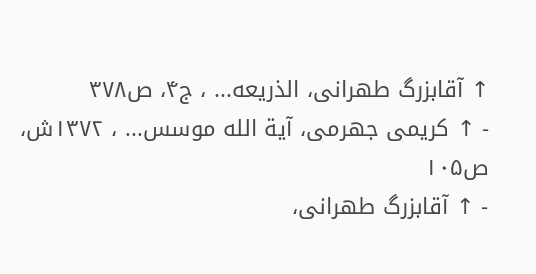↑ آقابزرگ طهرانی، الذریعه... ، ج۴، ص۳۷۸
- ↑ کریمی جهرمی، آیة الله موسس... ، ۱۳۷۲ش، ص۱۰۵
- ↑ آقابزرگ طهرانی،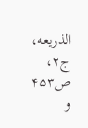الذریعه، ج۲، ص۴۵۳ و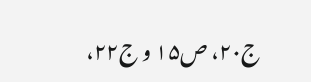ج۲۰، ص۱۵ و ج۲۲،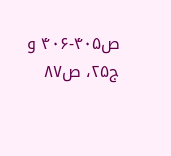ص۴۰۵-۴۰۶ و ج۲۵، ص۸۷